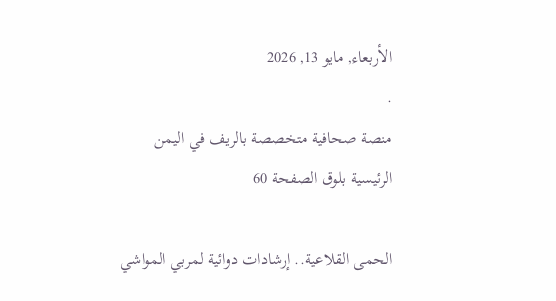الأربعاء, مايو 13, 2026
.
منصة صحافية متخصصة بالريف في اليمن
الرئيسية بلوق الصفحة 60

الحمى القلاعية.. إرشادات دوائية لمربي المواشي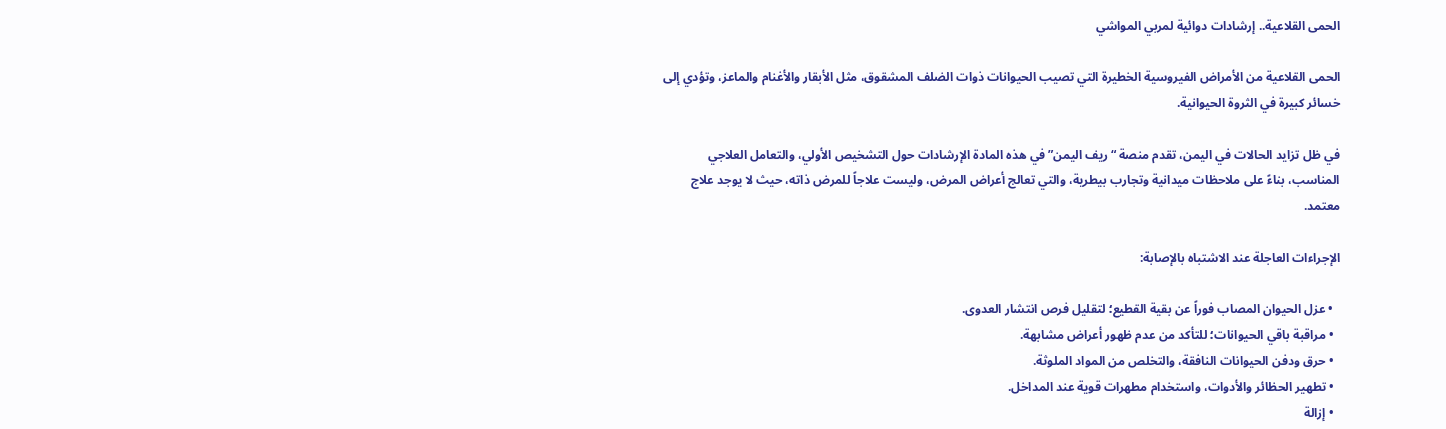الحمى القلاعية.. إرشادات دوائية لمربي المواشي

الحمى القلاعية من الأمراض الفيروسية الخطيرة التي تصيب الحيوانات ذوات الضلف المشقوق، مثل الأبقار والأغنام والماعز، وتؤدي إلى خسائر كبيرة في الثروة الحيوانية.

في ظل تزايد الحالات في اليمن، تقدم منصة “ريف اليمن” في هذه المادة الإرشادات حول التشخيص الأولي، والتعامل العلاجي المناسب، بناءً على ملاحظات ميدانية وتجارب بيطرية، والتي تعالج أعراض المرض، وليست علاجاً للمرض ذاته، حيث لا يوجد علاج معتمد.

الإجراءات العاجلة عند الاشتباه بالإصابة:

  • عزل الحيوان المصاب فوراً عن بقية القطيع؛ لتقليل فرص انتشار العدوى.
  • مراقبة باقي الحيوانات؛ للتأكد من عدم ظهور أعراض مشابهة.
  • حرق ودفن الحيوانات النافقة، والتخلص من المواد الملوثة.
  • تطهير الحظائر والأدوات، واستخدام مطهرات قوية عند المداخل.
  • إزالة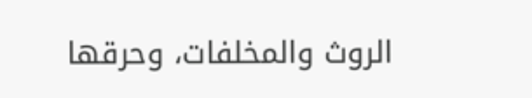الروث والمخلفات، وحرقها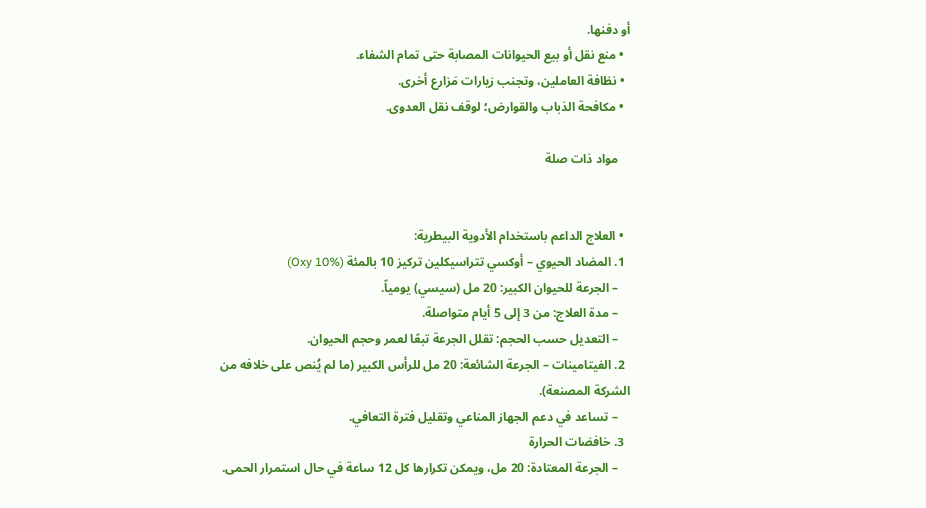أو دفنها.
  • منع نقل أو بيع الحيوانات المصابة حتى تمام الشفاء.
  • نظافة العاملين، وتجنب زيارات مَزارع أخرى.
  • مكافحة الذباب والقوارض؛ لوقف نقل العدوى.

    مواد ذات صلة


  • العلاج الداعم باستخدام الأدوية البيطرية:
  1. المضاد الحيوي – أوكسي تتراسيكلين تركيز 10 بالمئة (Oxy 10%)
    – الجرعة للحيوان الكبير: 20 مل (سيسي) يومياً.
    – مدة العلاج: من 3 إلى 5 أيام متواصلة.
    – التعديل حسب الحجم: تقلل الجرعة تبعًا لعمر وحجم الحيوان.
  2. الفيتامينات – الجرعة الشائعة: 20 مل للرأس الكبير (ما لم يُنص على خلافه من الشركة المصنعة).
    – تساعد في دعم الجهاز المناعي وتقليل فترة التعافي.
  3. خافضات الحرارة
    – الجرعة المعتادة: 20 مل، ويمكن تكرارها كل 12 ساعة في حال استمرار الحمى.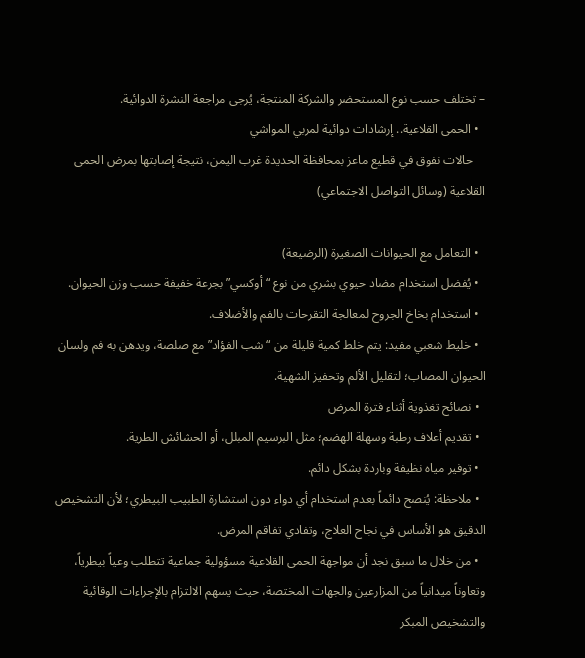– تختلف حسب نوع المستحضر والشركة المنتجة، يُرجى مراجعة النشرة الدوائية.
  • الحمى القلاعية.. إرشادات دوائية لمربي المواشي
    حالات نفوق في قطيع ماعز بمحافظة الحديدة غرب اليمن، نتيجة إصابتها بمرض الحمى القلاعية (وسائل التواصل الاجتماعي)

  • التعامل مع الحيوانات الصغيرة (الرضيعة)
  • يُفضل استخدام مضاد حيوي بشري من نوع “أوكسي” بجرعة خفيفة حسب وزن الحيوان.
  • استخدام بخاخ الجروح لمعالجة التقرحات بالفم والأضلاف.
  • خليط شعبي مفيد: يتم خلط كمية قليلة من “شب الفؤاد” مع صلصة، ويدهن به فم ولسان الحيوان المصاب؛ لتقليل الألم وتحفيز الشهية.
  • نصائح تغذوية أثناء فترة المرض
  • تقديم أعلاف رطبة وسهلة الهضم؛ مثل البرسيم المبلل، أو الحشائش الطرية.
  • توفير مياه نظيفة وباردة بشكل دائم.
  • ملاحظة: يُنصح دائماً بعدم استخدام أي دواء دون استشارة الطبيب البيطري؛ لأن التشخيص الدقيق هو الأساس في نجاح العلاج، وتفادي تفاقم المرض.
  • من خلال ما سبق نجد أن مواجهة الحمى القلاعية مسؤولية جماعية تتطلب وعياً بيطرياً، وتعاوناً ميدانياً من المزارعين والجهات المختصة، حيث يسهم الالتزام بالإجراءات الوقائية والتشخيص المبكر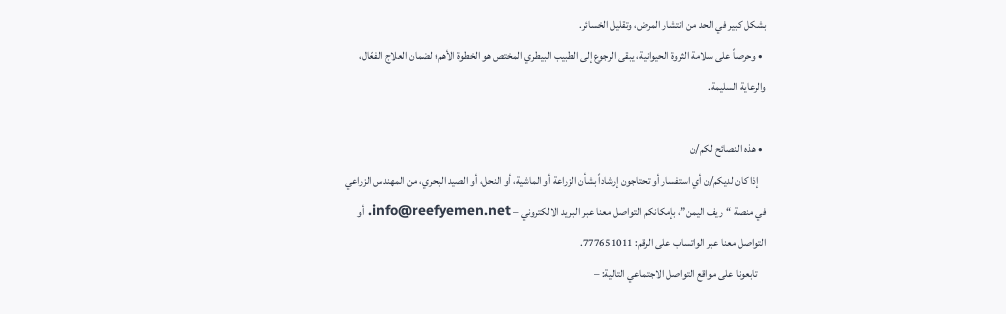بشكل كبير في الحد من انتشار المرض، وتقليل الخسائر.
  • وحرصاً على سلامة الثروة الحيوانية، يبقى الرجوع إلى الطبيب البيطري المختص هو الخطوة الأهم؛ لضمان العلاج الفعّال، والرعاية السليمة.

  • هذه النصائح لكم/ن
    إذا كان لديكم/ن أي استفسار أو تحتاجون إرشاداً بشأن الزراعة أو الماشية، أو النحل، أو الصيد البحري، من المهندس الزراعي في منصة “ريف اليمن”، بإمكانكم التواصل معنا عبر البريد الالكتروني – info@reefyemen.net. أو التواصل معنا عبر الواتساب على الرقم: 777651011.
    تابعونا على مواقع التواصل الاجتماعي التالية: –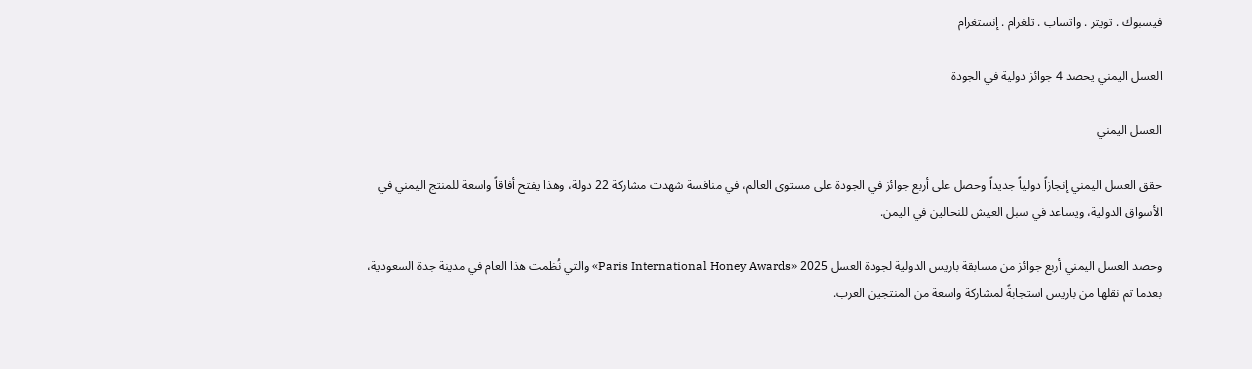فيسبوك . تويتر . واتساب . تلغرام . إنستغرام

العسل اليمني يحصد 4 جوائز دولية في الجودة

العسل اليمني

حقق العسل اليمني إنجازاً دولياً جديداً وحصل على أربع جوائز في الجودة على مستوى العالم، في منافسة شهدت مشاركة 22 دولة، وهذا يفتح أفاقاً واسعة للمنتج اليمني في الأسواق الدولية، ويساعد في سبل العيش للنحالين في اليمن.

وحصد العسل اليمني أربع جوائز من مسابقة باريس الدولية لجودة العسل 2025 «Paris International Honey Awards» والتي نُظمت هذا العام في مدينة جدة السعودية، بعدما تم نقلها من باريس استجابةً لمشاركة واسعة من المنتجين العرب.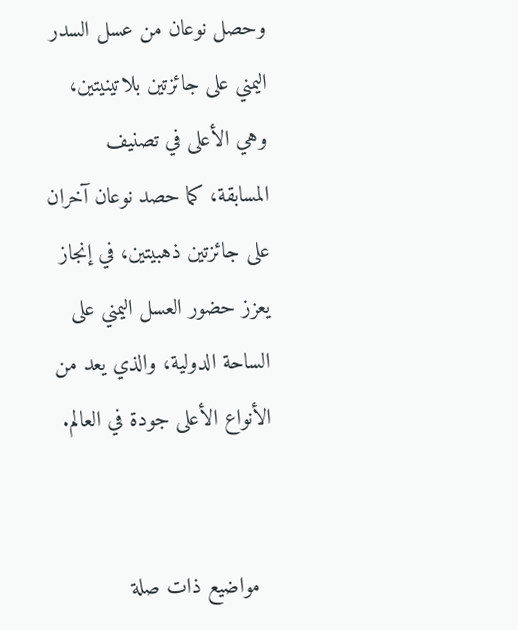وحصل نوعان من عسل السدر اليمني على جائزتين بلاتينيتين، وهي الأعلى في تصنيف المسابقة، كما حصد نوعان آخران على جائزتين ذهبيتين، في إنجاز يعزز حضور العسل اليمني على الساحة الدولية، والذي يعد من الأنواع الأعلى جودة في العالم.


  مواضيع ذات صلة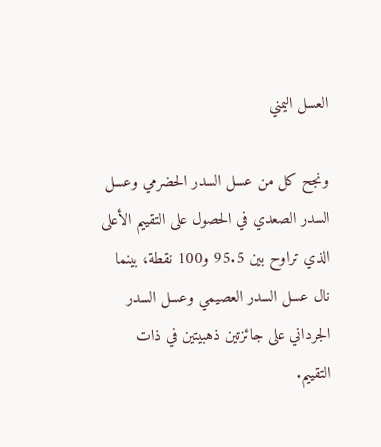العسل اليمني

ونجح كل من عسل السدر الحضرمي وعسل السدر الصعدي في الحصول على التقييم الأعلى الذي تراوح بين 95.5 و100 نقطة، بينما نال عسل السدر العصيمي وعسل السدر الجرداني على جائزتين ذهبيتين في ذات التقييم.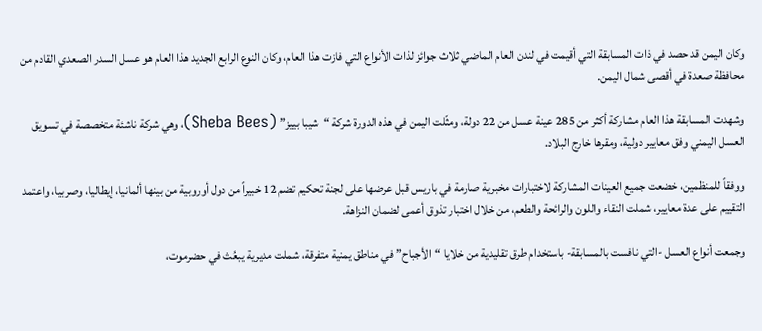وكان اليمن قد حصد في ذات المسابقة التي أقيمت في لندن العام الماضي ثلاث جوائز لذات الأنواع التي فازت هذا العام، وكان النوع الرابع الجديد هذا العام هو عسل السدر الصعدي القادم من محافظة صعدة في أقصى شمال اليمن.

وشهدت المسابقة هذا العام مشاركة أكثر من 285 عينة عسل من 22 دولة، ومثّلت اليمن في هذه الدورة شركة “شيبا بييز” (Sheba Bees)، وهي شركة ناشئة متخصصة في تسويق العسل اليمني وفق معايير دولية، ومقرها خارج البلاد.

ووفقاً للمنظمين، خضعت جميع العينات المشاركة لاختبارات مخبرية صارمة في باريس قبل عرضها على لجنة تحكيم تضم 12 خبيراً من دول أوروبية من بينها ألمانيا، إيطاليا، وصربيا، واعتمد التقييم على عدة معايير، شملت النقاء واللون والرائحة والطعم، من خلال اختبار تذوق أعمى لضمان النزاهة.

وجمعت أنواع العسل -التي نافست بالمسابقة- باستخدام طرق تقليدية من خلايا “الأجباح” في مناطق يمنية متفرقة، شملت مديرية يبعُث في حضرموت،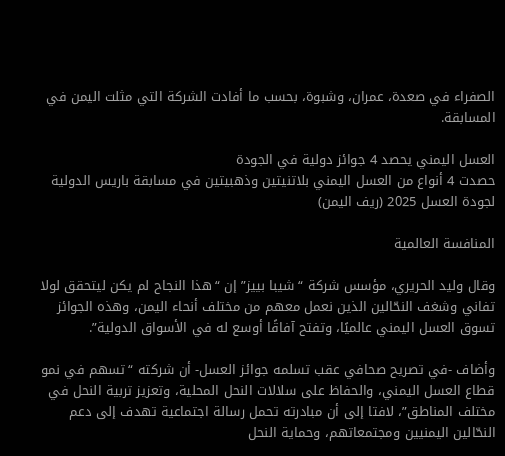الصفراء في صعدة، عمران، وشبوة، بحسب ما أفادت الشركة التي مثلت اليمن في المسابقة.

العسل اليمني يحصد 4 جوائز دولية في الجودة
حصدت 4 أنواع من العسل اليمني بلاتنيتين وذهبيتين في مسابقة باريس الدولية لجودة العسل 2025 (ريف اليمن)

المنافسة العالمية

وقال وليد الحريري، مؤسس شركة “شيبا بييز” إن “هذا النجاح لم يكن ليتحقق لولا تفاني وشغف النحّالين الذين نعمل معهم من مختلف أنحاء اليمن، وهذه الجوائز تسوق العسل اليمني عالميًا، وتفتح آفاقًا أوسع له في الأسواق الدولية”.

وأضاف -في تصريح صحافي عقب تسلمه جوائز العسل- أن شركته “تسهم في نمو قطاع العسل اليمني، والحفاظ على سلالات النحل المحلية، وتعزيز تربية النحل في مختلف المناطق”، لافتا إلى أن مبادرته تحمل رسالة اجتماعية تهدف إلى دعم النحّالين اليمنيين ومجتمعاتهم، وحماية النحل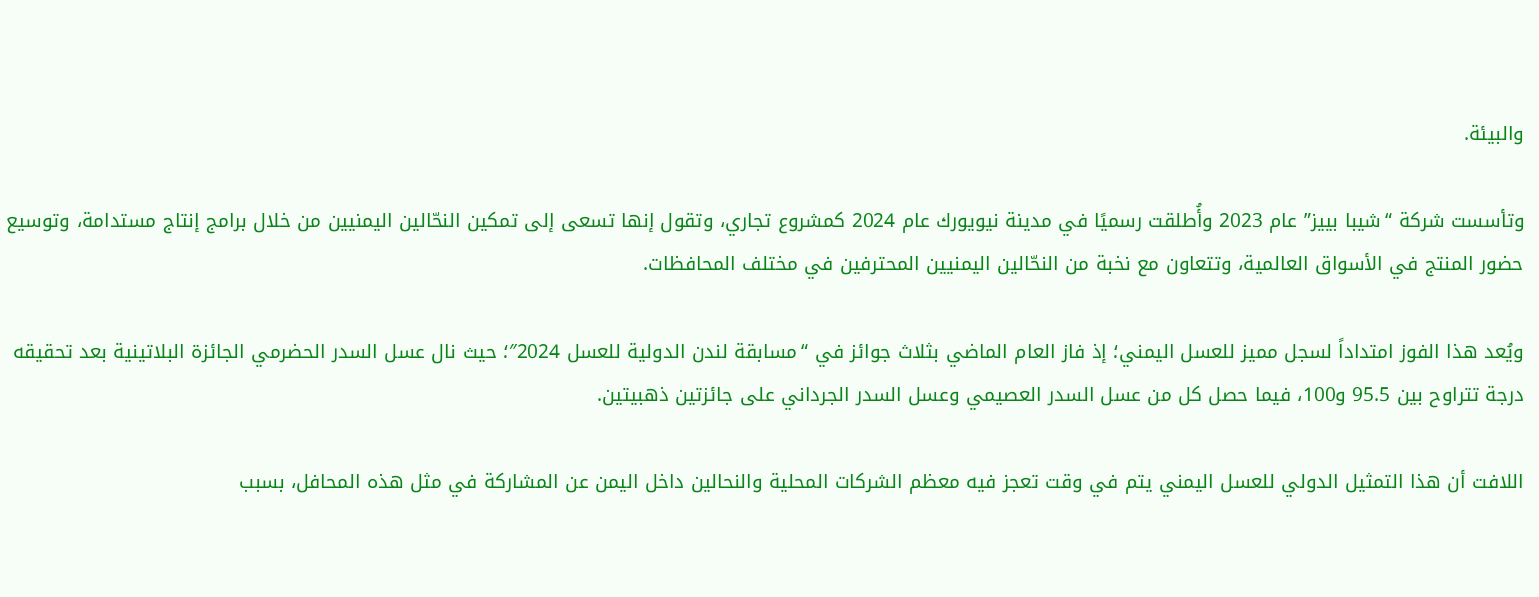والبيئة.

وتأسست شركة “شيبا بييز” عام 2023 وأُطلقت رسميًا في مدينة نيويورك عام 2024 كمشروع تجاري، وتقول إنها تسعى إلى تمكين النحّالين اليمنيين من خلال برامج إنتاج مستدامة، وتوسيع حضور المنتج في الأسواق العالمية، وتتعاون مع نخبة من النحّالين اليمنيين المحترفين في مختلف المحافظات.

ويُعد هذا الفوز امتداداً لسجل مميز للعسل اليمني؛ إذ فاز العام الماضي بثلاث جوائز في “مسابقة لندن الدولية للعسل 2024″؛ حيث نال عسل السدر الحضرمي الجائزة البلاتينية بعد تحقيقه درجة تتراوح بين 95.5 و100، فيما حصل كل من عسل السدر العصيمي وعسل السدر الجرداني على جائزتين ذهبيتين.

اللافت أن هذا التمثيل الدولي للعسل اليمني يتم في وقت تعجز فيه معظم الشركات المحلية والنحالين داخل اليمن عن المشاركة في مثل هذه المحافل، بسبب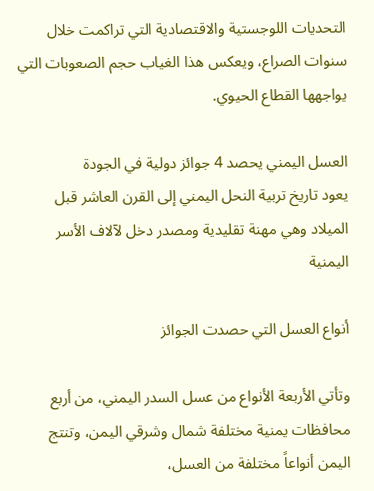التحديات اللوجستية والاقتصادية التي تراكمت خلال سنوات الصراع، ويعكس هذا الغياب حجم الصعوبات التي يواجهها القطاع الحيوي.

العسل اليمني يحصد 4 جوائز دولية في الجودة
يعود تاريخ تربية النحل اليمني إلى القرن العاشر قبل الميلاد وهي مهنة تقليدية ومصدر دخل لآلاف الأسر اليمنية

أنواع العسل التي حصدت الجوائز

وتأتي الأربعة الأنواع من عسل السدر اليمني، من أربع محافظات يمنية مختلفة شمال وشرقي اليمن، وتنتج اليمن أنواعاً مختلفة من العسل،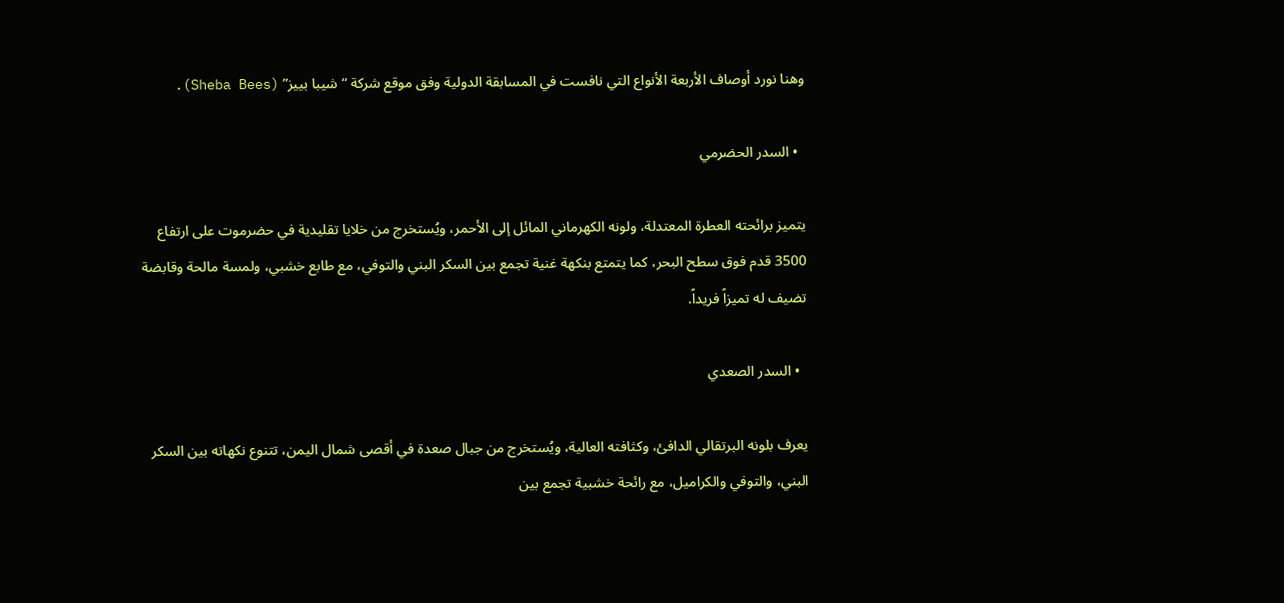وهنا نورد أوصاف الأربعة الأنواع التي نافست في المسابقة الدولية وفق موقع شركة “شيبا بييز” (Sheba Bees).

  • السدر الحضرمي

يتميز برائحته العطرة المعتدلة، ولونه الكهرماني المائل إلى الأحمر، ويُستخرج من خلايا تقليدية في حضرموت على ارتفاع 3500 قدم فوق سطح البحر، كما يتمتع بنكهة غنية تجمع بين السكر البني والتوفي، مع طابع خشبي، ولمسة مالحة وقابضة تضيف له تميزاً فريداً.

  • السدر الصعدي

يعرف بلونه البرتقالي الدافئ، وكثافته العالية، ويُستخرج من جبال صعدة في أقصى شمال اليمن، تتنوع نكهاته بين السكر البني، والتوفي والكراميل، مع رائحة خشبية تجمع بين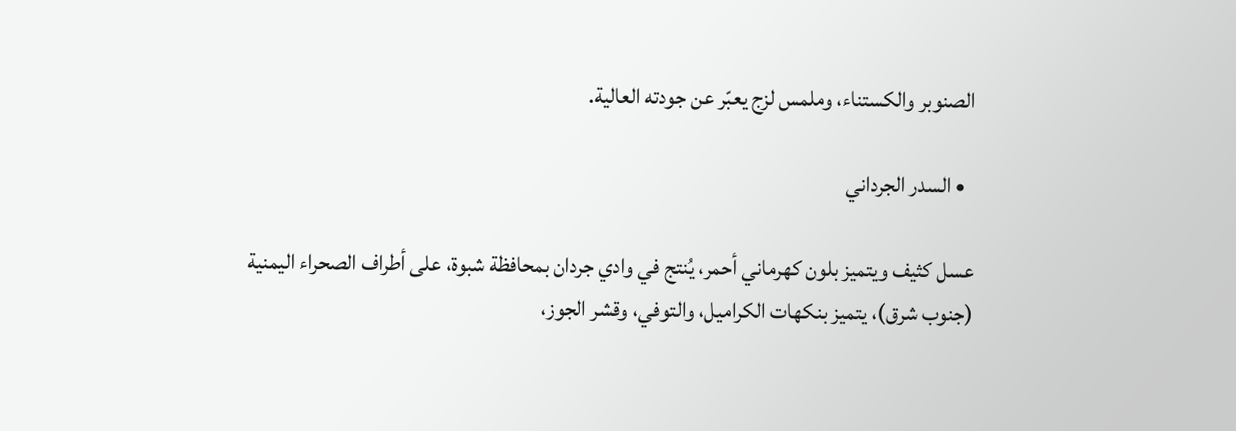الصنوبر والكستناء، وملمس لزج يعبّر عن جودته العالية.

  • السدر الجرداني

عسل كثيف ويتميز بلون كهرماني أحمر، يُنتج في وادي جردان بمحافظة شبوة، على أطراف الصحراء اليمنية (جنوب شرق)، يتميز بنكهات الكراميل، والتوفي، وقشر الجوز،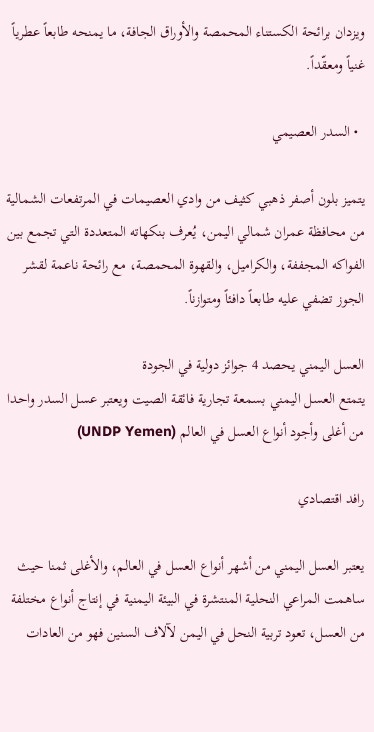ويزدان برائحة الكستناء المحمصة والأوراق الجافة، ما يمنحه طابعاً عطرياً غنياً ومعقّداً.

  • السدر العصيمي

يتميز بلون أصفر ذهبي كثيف من وادي العصيمات في المرتفعات الشمالية من محافظة عمران شمالي اليمن، يُعرف بنكهاته المتعددة التي تجمع بين الفواكه المجففة، والكراميل، والقهوة المحمصة، مع رائحة ناعمة لقشر الجوز تضفي عليه طابعاً دافئاً ومتوازناً.

العسل اليمني يحصد 4 جوائز دولية في الجودة
يتمتع العسل اليمني بسمعة تجارية فائقة الصيت ويعتبر عسل السدر واحدا من أغلى وأجود أنواع العسل في العالم (UNDP Yemen)

رافد اقتصادي

يعتبر العسل اليمني من أشهر أنواع العسل في العالم، والأغلى ثمنا حيث ساهمت المراعي النحلية المنتشرة في البيئة اليمنية في إنتاج أنواع مختلفة من العسل، تعود تربية النحل في اليمن لآلاف السنين فهو من العادات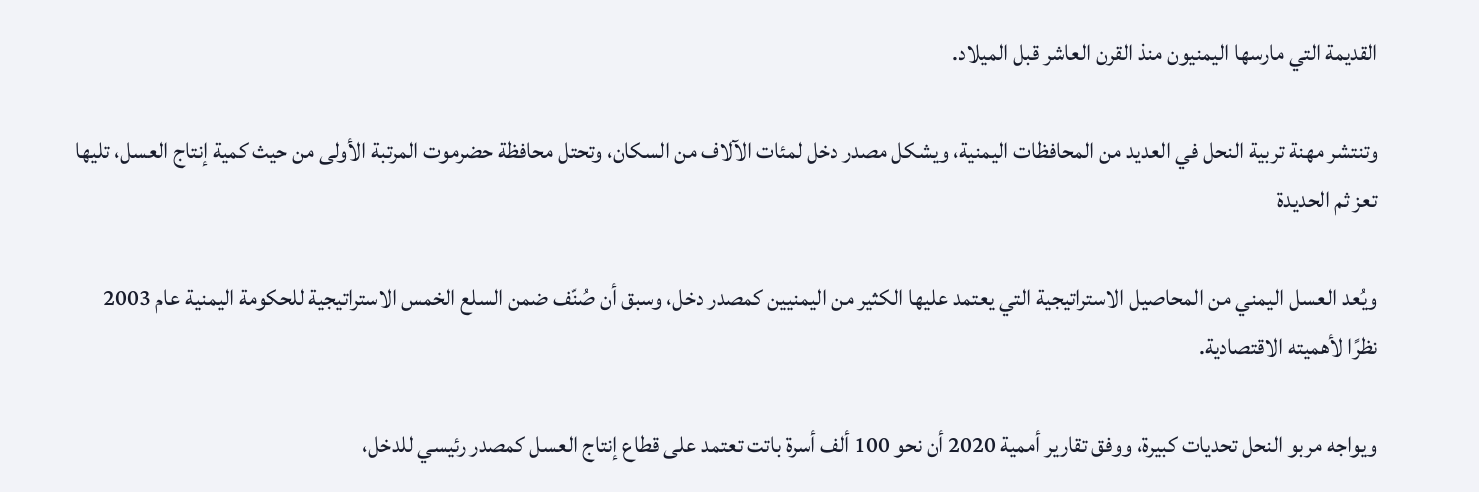القديمة التي مارسها اليمنيون منذ القرن العاشر قبل الميلاد.

وتنتشر مهنة تربية النحل في العديد من المحافظات اليمنية، ويشكل مصدر دخل لمئات الآلاف من السكان، وتحتل محافظة حضرموت المرتبة الأولى من حيث كمية إنتاج العسل، تليها تعز ثم الحديدة

ويُعد العسل اليمني من المحاصيل الاستراتيجية التي يعتمد عليها الكثير من اليمنيين كمصدر دخل، وسبق أن صُنّف ضمن السلع الخمس الاستراتيجية للحكومة اليمنية عام 2003 نظرًا لأهميته الاقتصادية.

ويواجه مربو النحل تحديات كبيرة، ووفق تقارير أممية 2020 أن نحو 100 ألف أسرة باتت تعتمد على قطاع إنتاج العسل كمصدر رئيسي للدخل،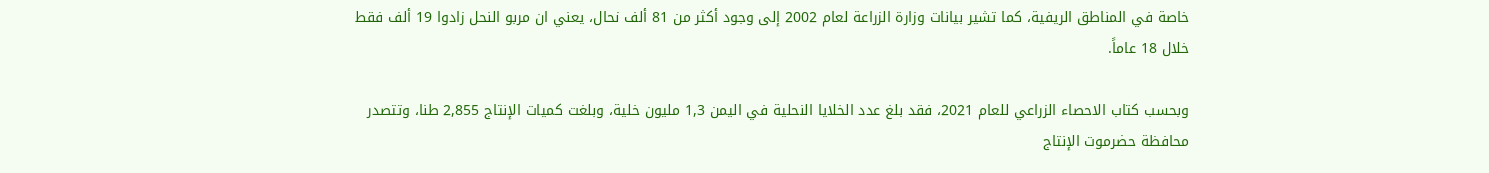خاصة في المناطق الريفية، كما تشير بيانات وزارة الزراعة لعام 2002 إلى وجود أكثر من 81 ألف نحال، يعني ان مربو النحل زادوا 19 ألف فقط خلال 18 عاماً.

وبحسب كتاب الاحصاء الزراعي للعام 2021، فقد بلغ عدد الخلايا النحلية في اليمن 1,3 مليون خلية، وبلغت كميات الإنتاج 2,855 طنا، وتتصدر محافظة حضرموت الإنتاج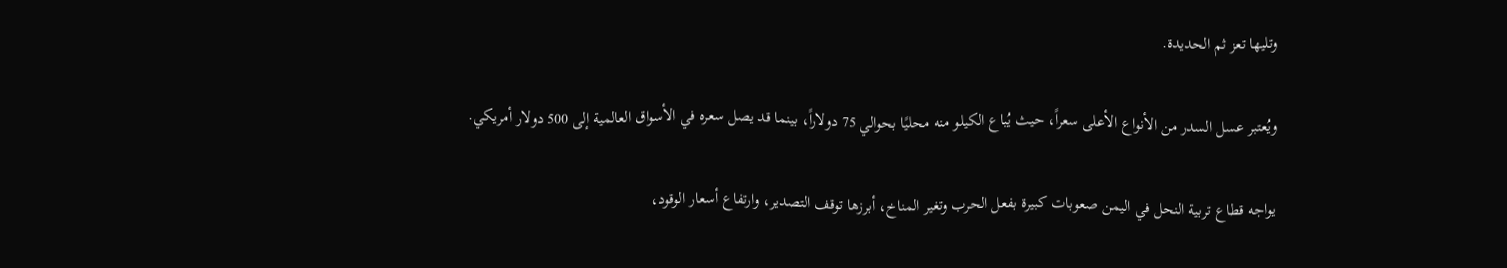وتليها تعز ثم الحديدة.

ويُعتبر عسل السدر من الأنواع الأعلى سعراً، حيث يُباع الكيلو منه محليًا بحوالي 75 دولاراً، بينما قد يصل سعره في الأسواق العالمية إلى 500 دولار أمريكي.

يواجه قطاع تربية النحل في اليمن صعوبات كبيرة بفعل الحرب وتغير المناخ، أبرزها توقف التصدير، وارتفاع أسعار الوقود،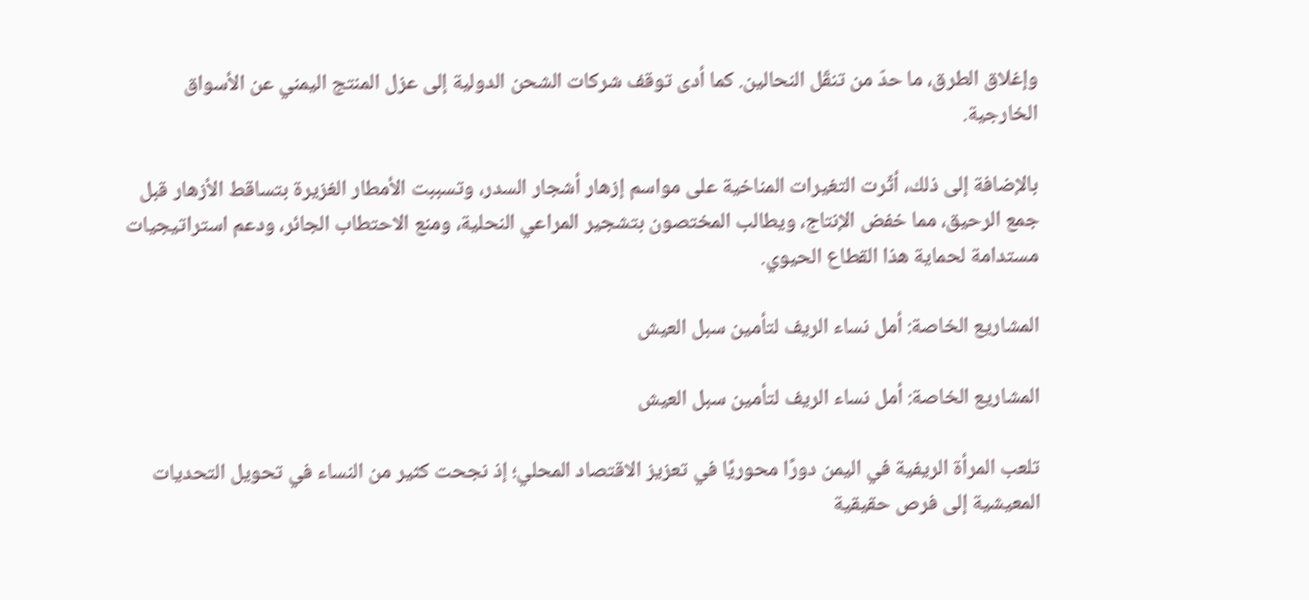وإغلاق الطرق، ما حدّ من تنقّل النحالين. كما أدى توقف شركات الشحن الدولية إلى عزل المنتج اليمني عن الأسواق الخارجية.

بالإضافة إلى ذلك، أثّرت التغيرات المناخية على مواسم إزهار أشجار السدر، وتسببت الأمطار الغزيرة بتساقط الأزهار قبل جمع الرحيق، مما خفض الإنتاج، ويطالب المختصون بتشجير المراعي النحلية، ومنع الاحتطاب الجائر، ودعم استراتيجيات مستدامة لحماية هذا القطاع الحيوي.

المشاريع الخاصة: أمل نساء الريف لتأمين سبل العيش

المشاريع الخاصة: أمل نساء الريف لتأمين سبل العيش

تلعب المرأة الريفية في اليمن دورًا محوريًا في تعزيز الاقتصاد المحلي؛ إذ نجحت كثير من النساء في تحويل التحديات المعيشية إلى فرص حقيقية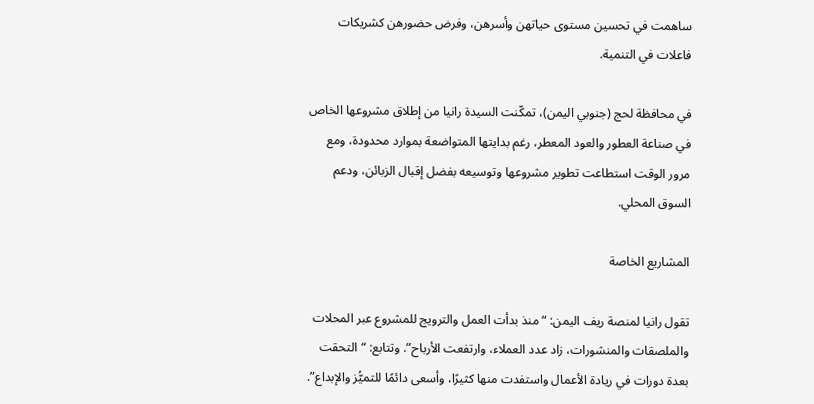ساهمت في تحسين مستوى حياتهن وأسرهن، وفرض حضورهن كشريكات فاعلات في التنمية.

في محافظة لحج (جنوبي اليمن)، تمكّنت السيدة رانيا من إطلاق مشروعها الخاص في صناعة العطور والعود المعطر، رغم بدايتها المتواضعة بموارد محدودة، ومع مرور الوقت استطاعت تطوير مشروعها وتوسيعه بفضل إقبال الزبائن، ودعم السوق المحلي.

المشاريع الخاصة

تقول رانيا لمنصة ريف اليمن: “منذ بدأت العمل والترويج للمشروع عبر المحلات والملصقات والمنشورات، زاد عدد العملاء، وارتفعت الأرباح”. وتتابع: “التحقت بعدة دورات في ريادة الأعمال واستفدت منها كثيرًا، وأسعى دائمًا للتميُّز والإبداع”.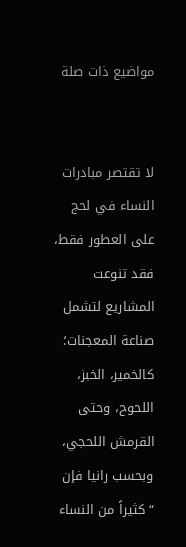مواضيع ذات صلة


لا تقتصر مبادرات النساء في لحج على العطور فقط، فقد تنوعت المشاريع لتشمل صناعة المعجنات؛ كالخمير، الخبز، اللحوح، وحتى القرمش اللحجي، وبحسب رانيا فإن “كثيراً من النساء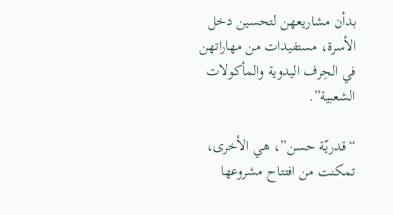بدأن مشاريعهن لتحسين دخل الأسرة، مستفيدات من مهاراتهن في الحِرف اليدوية والمأكولات الشعبية”.

“قدريّة حسن”، هي الأخرى، تمكنت من افتتاح مشروعها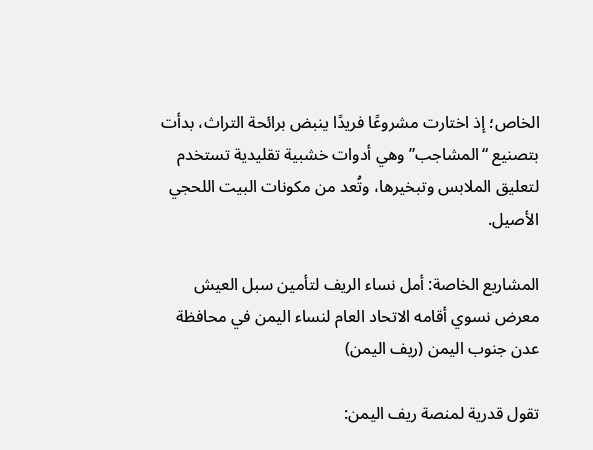الخاص؛ إذ اختارت مشروعًا فريدًا ينبض برائحة التراث، بدأت بتصنيع “المشاجب” وهي أدوات خشبية تقليدية تستخدم لتعليق الملابس وتبخيرها، وتُعد من مكونات البيت اللحجي الأصيل.

المشاريع الخاصة: أمل نساء الريف لتأمين سبل العيش
معرض نسوي أقامه الاتحاد العام لنساء اليمن في محافظة عدن جنوب اليمن (ريف اليمن)

تقول قدرية لمنصة ريف اليمن: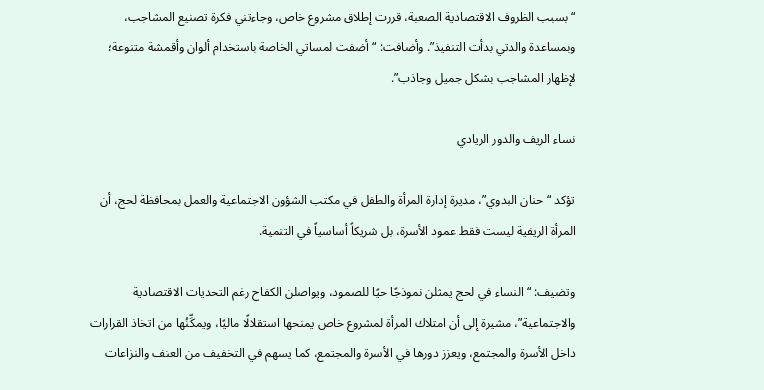“بسبب الظروف الاقتصادية الصعبة، قررت إطلاق مشروع خاص، وجاءتني فكرة تصنيع المشاجب، وبمساعدة والدتي بدأت التنفيذ”. وأضافت: “أضفت لمساتي الخاصة باستخدام ألوان وأقمشة متنوعة؛ لإظهار المشاجب بشكل جميل وجاذب”.

نساء الريف والدور الريادي

تؤكد “حنان البدوي”، مديرة إدارة المرأة والطفل في مكتب الشؤون الاجتماعية والعمل بمحافظة لحج، أن المرأة الريفية ليست فقط عمود الأسرة، بل شريكاً أساسياً في التنمية.

وتضيف: “النساء في لحج يمثلن نموذجًا حيًا للصمود، ويواصلن الكفاح رغم التحديات الاقتصادية والاجتماعية”، مشيرة إلى أن امتلاك المرأة لمشروع خاص يمنحها استقلالًا ماليًا، ويمكِّنُها من اتخاذ القرارات داخل الأسرة والمجتمع، ويعزز دورها في الأسرة والمجتمع، كما يسهم في التخفيف من العنف والنزاعات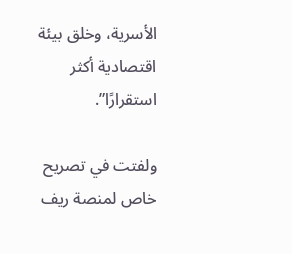الأسرية، وخلق بيئة اقتصادية أكثر استقرارًا”.

ولفتت في تصريح خاص لمنصة ريف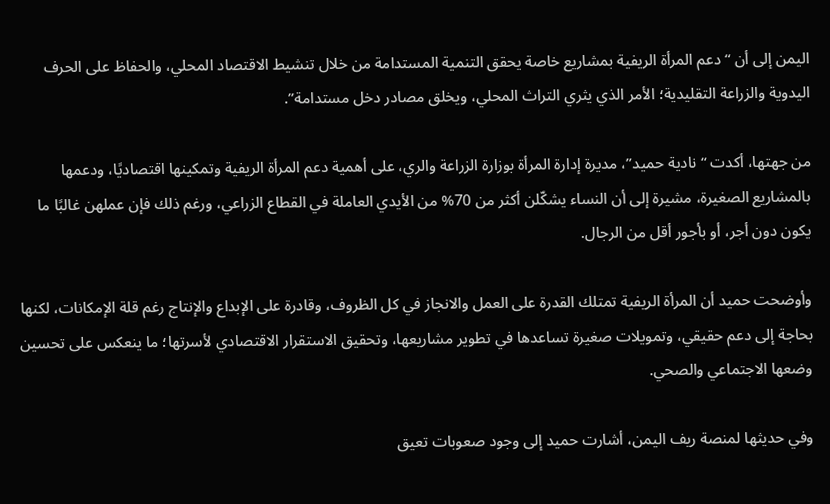اليمن إلى أن “دعم المرأة الريفية بمشاريع خاصة يحقق التنمية المستدامة من خلال تنشيط الاقتصاد المحلي، والحفاظ على الحرف اليدوية والزراعة التقليدية؛ الأمر الذي يثري التراث المحلي، ويخلق مصادر دخل مستدامة”.

من جهتها، أكدت “نادية حميد”، مديرة إدارة المرأة بوزارة الزراعة والري، على أهمية دعم المرأة الريفية وتمكينها اقتصاديًا، ودعمها بالمشاريع الصغيرة، مشيرة إلى أن النساء يشكّلن أكثر من 70% من الأيدي العاملة في القطاع الزراعي، ورغم ذلك فإن عملهن غالبًا ما يكون دون أجر، أو بأجور أقل من الرجال.

وأوضحت حميد أن المرأة الريفية تمتلك القدرة على العمل والانجاز في كل الظروف، وقادرة على الإبداع والإنتاج رغم قلة الإمكانات، لكنها بحاجة إلى دعم حقيقي، وتمويلات صغيرة تساعدها في تطوير مشاريعها، وتحقيق الاستقرار الاقتصادي لأسرتها؛ ما ينعكس على تحسين وضعها الاجتماعي والصحي.

وفي حديثها لمنصة ريف اليمن، أشارت حميد إلى وجود صعوبات تعيق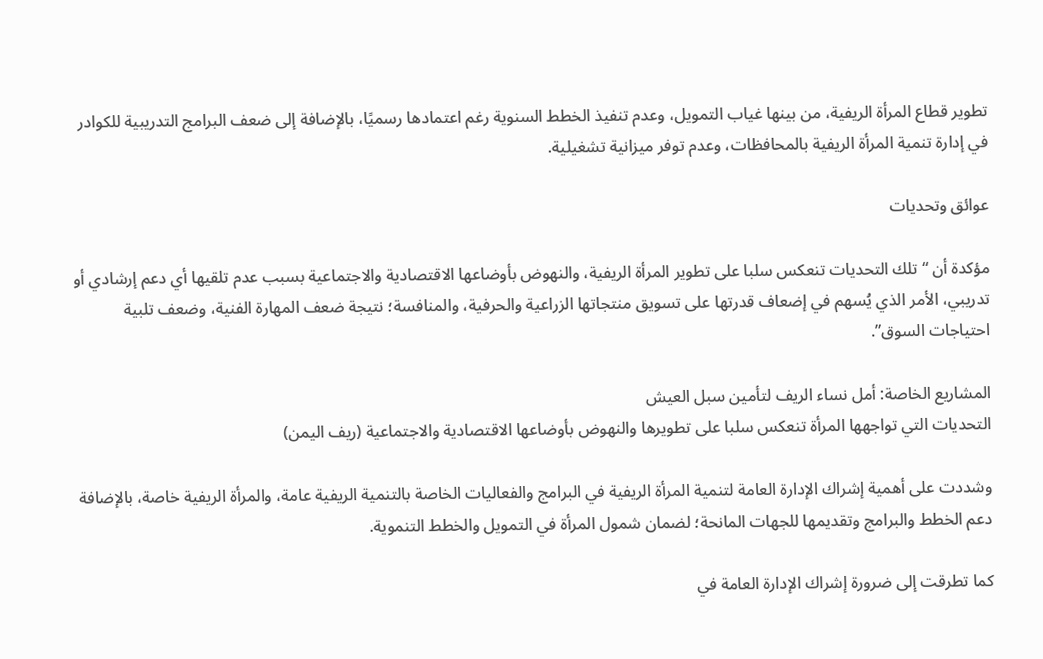تطوير قطاع المرأة الريفية، من بينها غياب التمويل، وعدم تنفيذ الخطط السنوية رغم اعتمادها رسميًا، بالإضافة إلى ضعف البرامج التدريبية للكوادر في إدارة تنمية المرأة الريفية بالمحافظات، وعدم توفر ميزانية تشغيلية.

عوائق وتحديات

مؤكدة أن “تلك التحديات تنعكس سلبا على تطوير المرأة الريفية، والنهوض بأوضاعها الاقتصادية والاجتماعية بسبب عدم تلقيها أي دعم إرشادي أو تدريبي، الأمر الذي يُسهم في إضعاف قدرتها على تسويق منتجاتها الزراعية والحرفية، والمنافسة؛ نتيجة ضعف المهارة الفنية، وضعف تلبية احتياجات السوق”.

المشاريع الخاصة: أمل نساء الريف لتأمين سبل العيش
التحديات التي تواجهها المرأة تنعكس سلبا على تطويرها والنهوض بأوضاعها الاقتصادية والاجتماعية (ريف اليمن)

وشددت على أهمية إشراك الإدارة العامة لتنمية المرأة الريفية في البرامج والفعاليات الخاصة بالتنمية الريفية عامة، والمرأة الريفية خاصة، بالإضافة دعم الخطط والبرامج وتقديمها للجهات المانحة؛ لضمان شمول المرأة في التمويل والخطط التنموية.

كما تطرقت إلى ضرورة إشراك الإدارة العامة في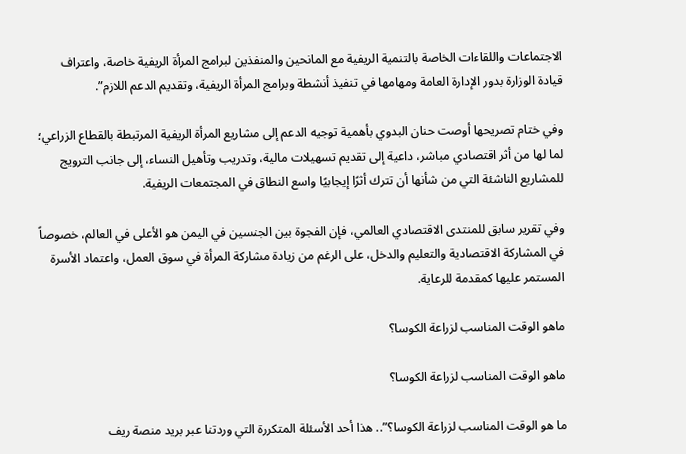الاجتماعات واللقاءات الخاصة بالتنمية الريفية مع المانحين والمنفذين لبرامج المرأة الريفية خاصة، واعتراف قيادة الوزارة بدور الإدارة العامة ومهامها في تنفيذ أنشطة وبرامج المرأة الريفية، وتقديم الدعم اللازم”.

وفي ختام تصريحها أوصت حنان البدوي بأهمية توجيه الدعم إلى مشاريع المرأة الريفية المرتبطة بالقطاع الزراعي؛ لما لها من أثر اقتصادي مباشر، داعية إلى تقديم تسهيلات مالية، وتدريب وتأهيل النساء، إلى جانب الترويج للمشاريع الناشئة التي من شأنها أن تترك أثرًا إيجابيًا واسع النطاق في المجتمعات الريفية.

وفي تقرير سابق للمنتدى الاقتصادي العالمي، فإن الفجوة بين الجنسين في اليمن هو الأعلى في العالم، خصوصاً في المشاركة الاقتصادية والتعليم والدخل، على الرغم من زيادة مشاركة المرأة في سوق العمل، واعتماد الأسرة المستمر عليها كمقدمة للرعاية.

ماهو الوقت المناسب لزراعة الكوسا؟

ماهو الوقت المناسب لزراعة الكوسا؟

ما هو الوقت المناسب لزراعة الكوسا؟”.. هذا أحد الأسئلة المتكررة التي وردتنا عبر بريد منصة ريف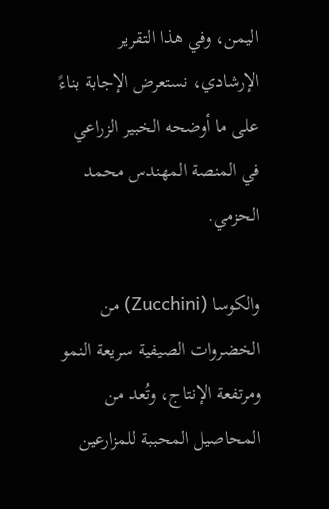اليمن، وفي هذا التقرير الإرشادي، نستعرض الإجابة بناءً على ما أوضحه الخبير الزراعي في المنصة المهندس محمد الحزمي.

والكوسا (Zucchini) من الخضروات الصيفية سريعة النمو ومرتفعة الإنتاج، وتُعد من المحاصيل المحببة للمزارعين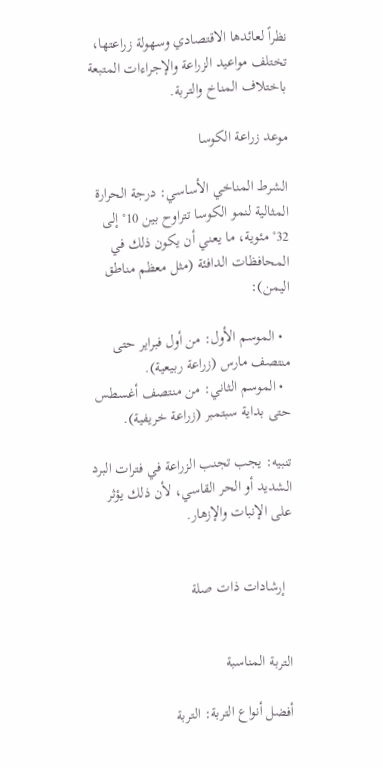نظراً لعائدها الاقتصادي وسهولة زراعتها، تختلف مواعيد الزراعة والإجراءات المتبعة باختلاف المناخ والتربة.

موعد زراعة الكوسا

الشرط المناخي الأساسي: درجة الحرارة المثالية لنمو الكوسا تتراوح بين 10° إلى 32° مئوية، ما يعني أن يكون ذلك في المحافظات الدافئة (مثل معظم مناطق اليمن):

  • الموسم الأول: من أول فبراير حتى منتصف مارس (زراعة ربيعية).
  • الموسم الثاني: من منتصف أغسطس حتى بداية سبتمبر (زراعة خريفية).

تنبيه: يجب تجنب الزراعة في فترات البرد الشديد أو الحر القاسي، لأن ذلك يؤثر على الإنبات والإزهار.


  إرشادات ذات صلة


التربة المناسبة

أفضل أنواع التربة: التربة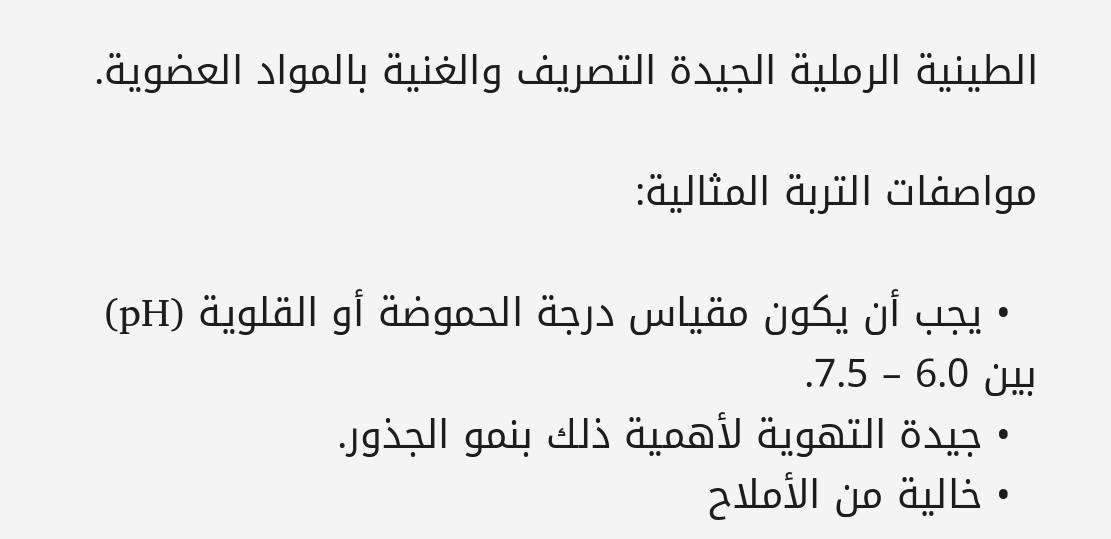الطينية الرملية الجيدة التصريف والغنية بالمواد العضوية.

مواصفات التربة المثالية:

  • يجب أن يكون مقياس درجة الحموضة أو القلوية (pH) بين 6.0 – 7.5.
  • جيدة التهوية لأهمية ذلك بنمو الجذور.
  • خالية من الأملاح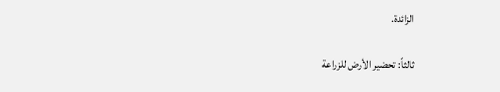الزائدة.

ثالثاً: تحضير الأرض للزراعة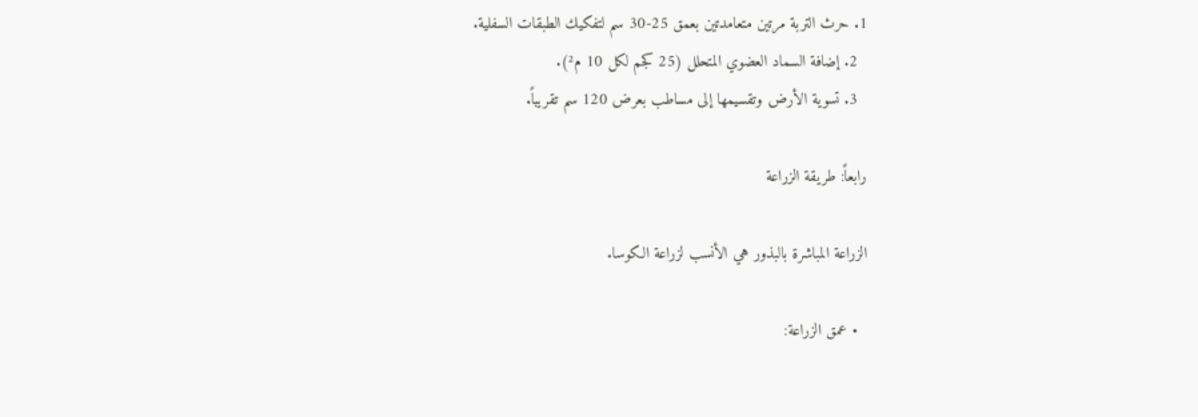1. حرث التربة مرتين متعامدتين بعمق 25-30 سم لتفكيك الطبقات السفلية.
  2. إضافة السماد العضوي المتحلل (25 كجم لكل 10 م²).
  3. تسوية الأرض وتقسيمها إلى مساطب بعرض 120 سم تقريباً.

رابعاً: طريقة الزراعة

الزراعة المباشرة بالبذور هي الأنسب لزراعة الكوسا.

  • عمق الزراعة: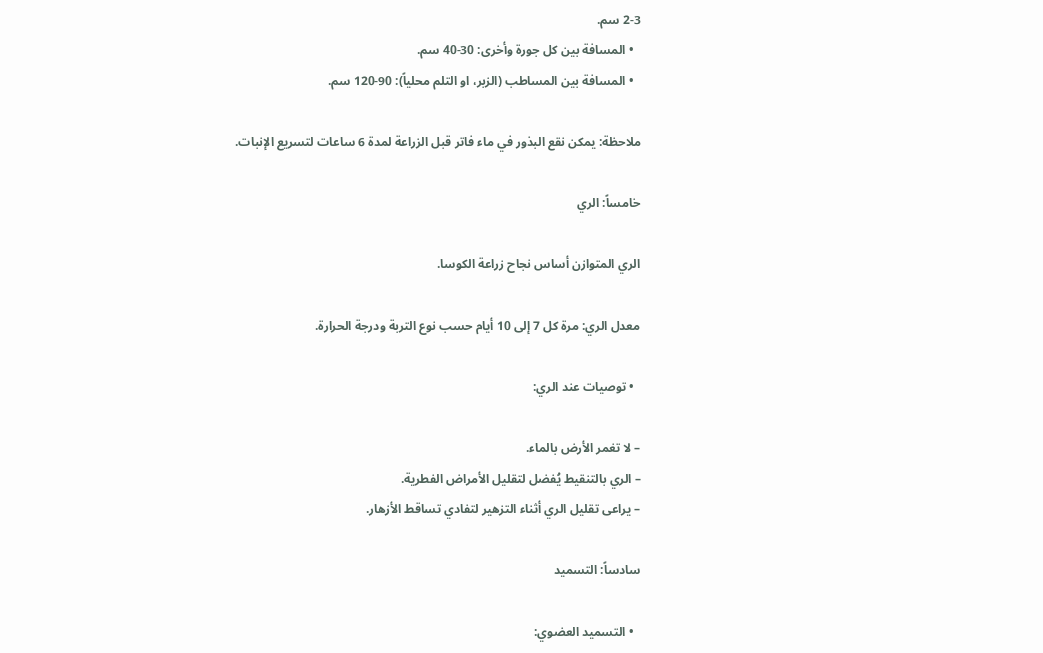2-3 سم.
  • المسافة بين كل جورة وأخرى: 30-40 سم.
  • المسافة بين المساطب (الزبر، او التلم محلياً): 90-120 سم.

ملاحظة: يمكن نقع البذور في ماء فاتر قبل الزراعة لمدة 6 ساعات لتسريع الإنبات.

خامساً: الري

الري المتوازن أساس نجاح زراعة الكوسا.

معدل الري: مرة كل 7 إلى 10 أيام حسب نوع التربة ودرجة الحرارة.

  • توصيات عند الري:

– لا تغمر الأرض بالماء.
– الري بالتنقيط يُفضل لتقليل الأمراض الفطرية.
– يراعى تقليل الري أثناء التزهير لتفادي تساقط الأزهار.

سادساً: التسميد

  • التسميد العضوي: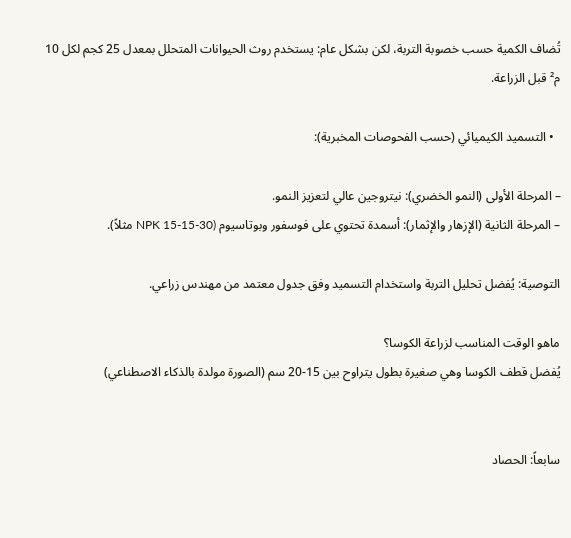تُضاف الكمية حسب خصوبة التربة، لكن بشكل عام: يستخدم روث الحيوانات المتحلل بمعدل 25 كجم لكل 10 م² قبل الزراعة.

  • التسميد الكيميائي (حسب الفحوصات المخبرية):

– المرحلة الأولى (النمو الخضري): نيتروجين عالي لتعزيز النمو.
– المرحلة الثانية (الإزهار والإثمار): أسمدة تحتوي على فوسفور وبوتاسيوم (NPK 15-15-30 مثلاً).

التوصية: يُفضل تحليل التربة واستخدام التسميد وفق جدول معتمد من مهندس زراعي.

ماهو الوقت المناسب لزراعة الكوسا؟
يُفضل قطف الكوسا وهي صغيرة بطول يتراوح بين 15-20 سم (الصورة مولدة بالذكاء الاصطناعي)


سابعاً: الحصاد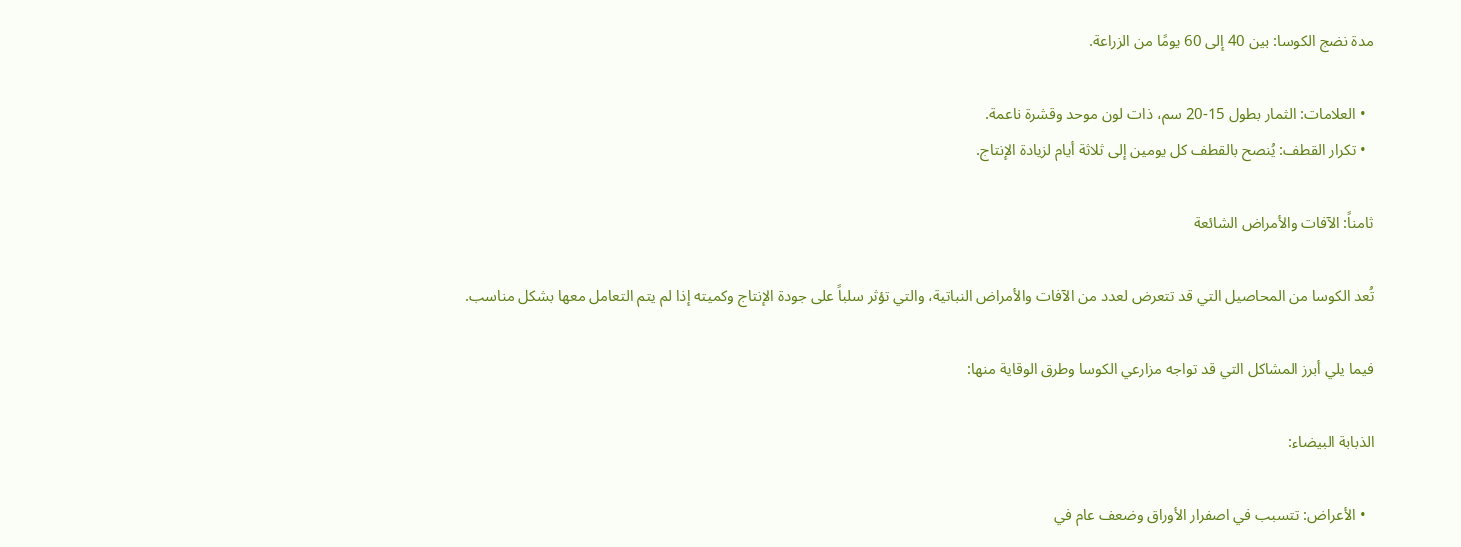مدة نضج الكوسا: بين 40 إلى 60 يومًا من الزراعة.

  • العلامات: الثمار بطول 15-20 سم، ذات لون موحد وقشرة ناعمة.
  • تكرار القطف: يُنصح بالقطف كل يومين إلى ثلاثة أيام لزيادة الإنتاج.

ثامناً: الآفات والأمراض الشائعة

تُعد الكوسا من المحاصيل التي قد تتعرض لعدد من الآفات والأمراض النباتية، والتي تؤثر سلباً على جودة الإنتاج وكميته إذا لم يتم التعامل معها بشكل مناسب.

فيما يلي أبرز المشاكل التي قد تواجه مزارعي الكوسا وطرق الوقاية منها:

الذبابة البيضاء:

  • الأعراض: تتسبب في اصفرار الأوراق وضعف عام في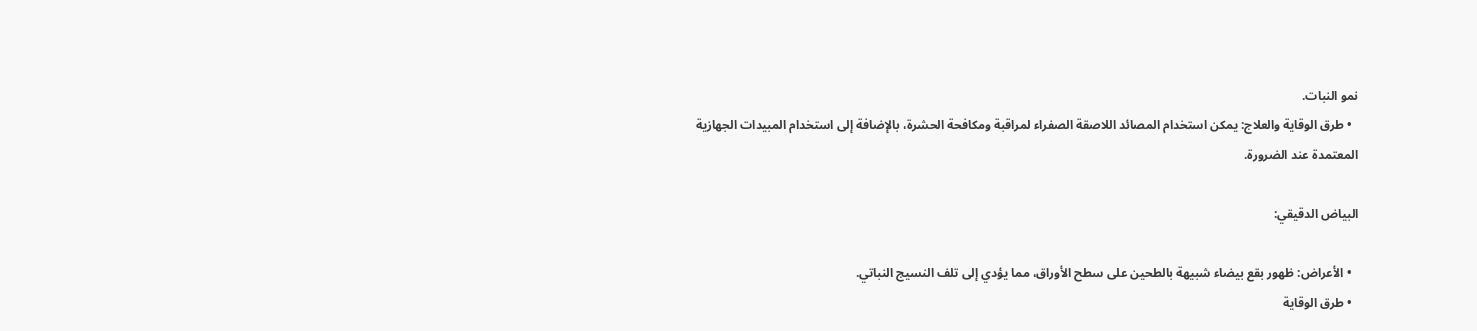نمو النبات.
  • طرق الوقاية والعلاج: يمكن استخدام المصائد اللاصقة الصفراء لمراقبة ومكافحة الحشرة، بالإضافة إلى استخدام المبيدات الجهازية المعتمدة عند الضرورة.

البياض الدقيقي:

  • الأعراض: ظهور بقع بيضاء شبيهة بالطحين على سطح الأوراق، مما يؤدي إلى تلف النسيج النباتي.
  • طرق الوقاية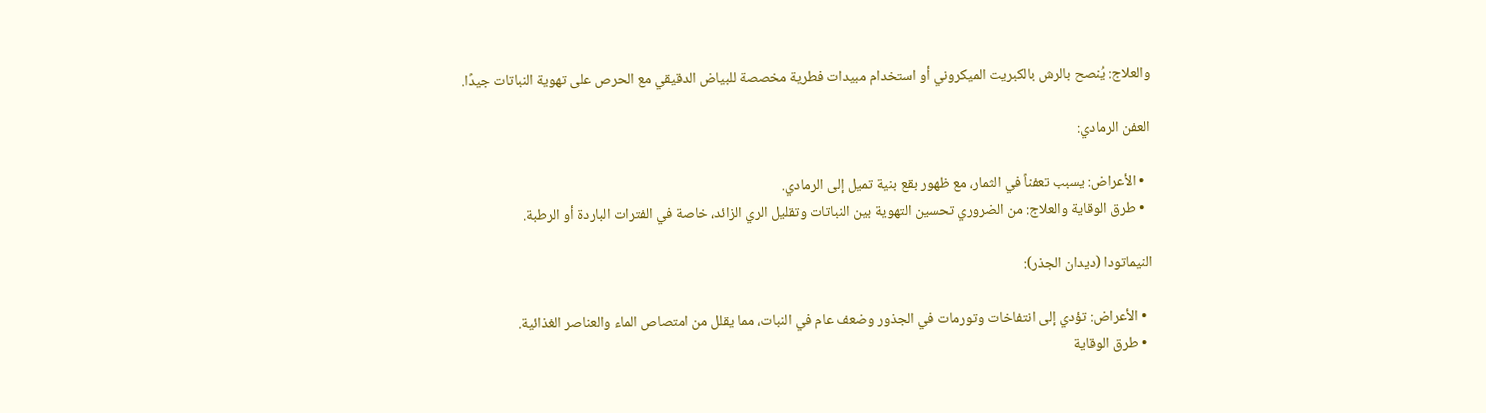والعلاج: يُنصح بالرش بالكبريت الميكروني أو استخدام مبيدات فطرية مخصصة للبياض الدقيقي مع الحرص على تهوية النباتات جيدًا.

العفن الرمادي:

  • الأعراض: يسبب تعفناً في الثمار، مع ظهور بقع بنية تميل إلى الرمادي.
  • طرق الوقاية والعلاج: من الضروري تحسين التهوية بين النباتات وتقليل الري الزائد، خاصة في الفترات الباردة أو الرطبة.

النيماتودا (ديدان الجذر):

  • الأعراض: تؤدي إلى انتفاخات وتورمات في الجذور وضعف عام في النبات، مما يقلل من امتصاص الماء والعناصر الغذائية.
  • طرق الوقاية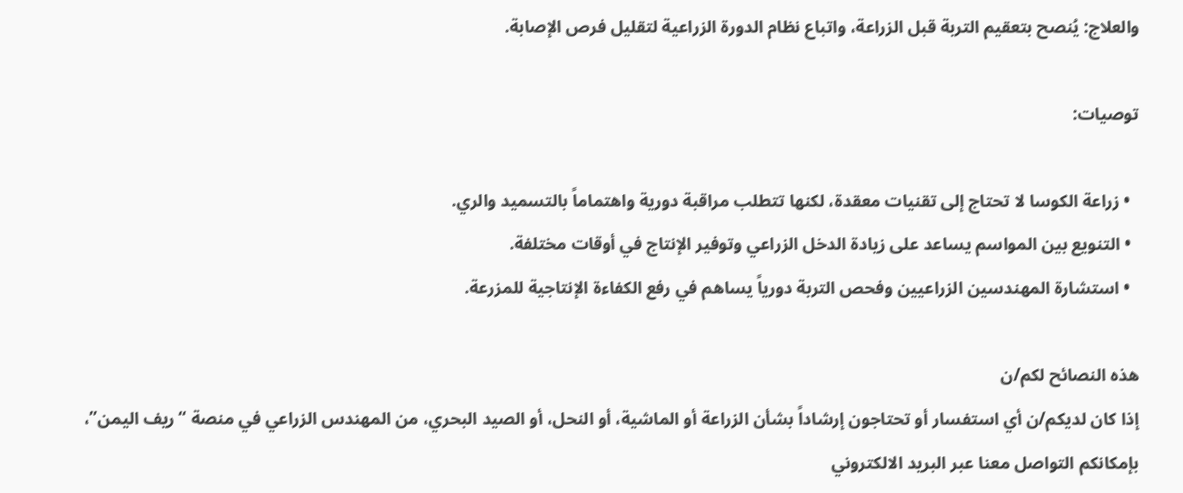والعلاج: يُنصح بتعقيم التربة قبل الزراعة، واتباع نظام الدورة الزراعية لتقليل فرص الإصابة.

توصيات:

  • زراعة الكوسا لا تحتاج إلى تقنيات معقدة، لكنها تتطلب مراقبة دورية واهتماماً بالتسميد والري.
  • التنويع بين المواسم يساعد على زيادة الدخل الزراعي وتوفير الإنتاج في أوقات مختلفة.
  • استشارة المهندسين الزراعيين وفحص التربة دورياً يساهم في رفع الكفاءة الإنتاجية للمزرعة.

هذه النصائح لكم/ن
إذا كان لديكم/ن أي استفسار أو تحتاجون إرشاداً بشأن الزراعة أو الماشية، أو النحل، أو الصيد البحري، من المهندس الزراعي في منصة “ريف اليمن”، بإمكانكم التواصل معنا عبر البريد الالكتروني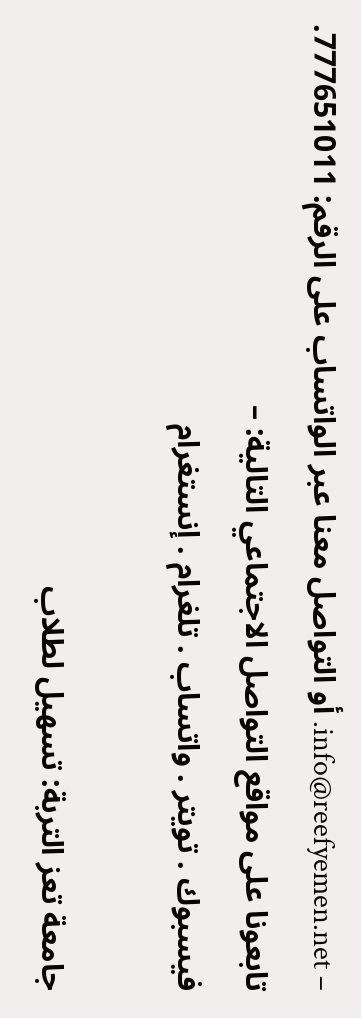– info@reefyemen.net. أو التواصل معنا عبر الواتساب على الرقم: 777651011.
تابعونا على مواقع التواصل الاجتماعي التالية: –
فيسبوك . تويتر . واتساب . تلغرام . إنستغرام

جامعة تعز التربة: تسهيل لطلاب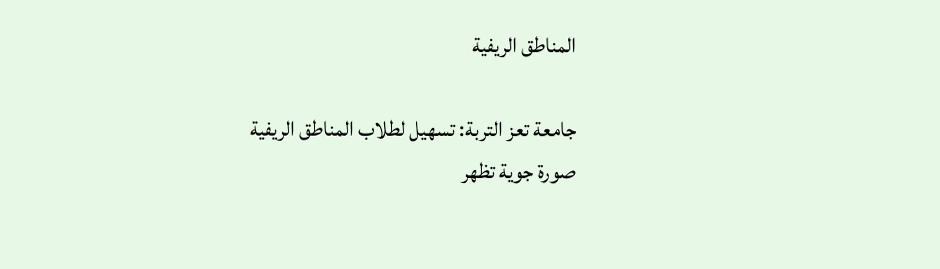المناطق الريفية

جامعة تعز التربة: تسهيل لطلاب المناطق الريفية
صورة جوية تظهر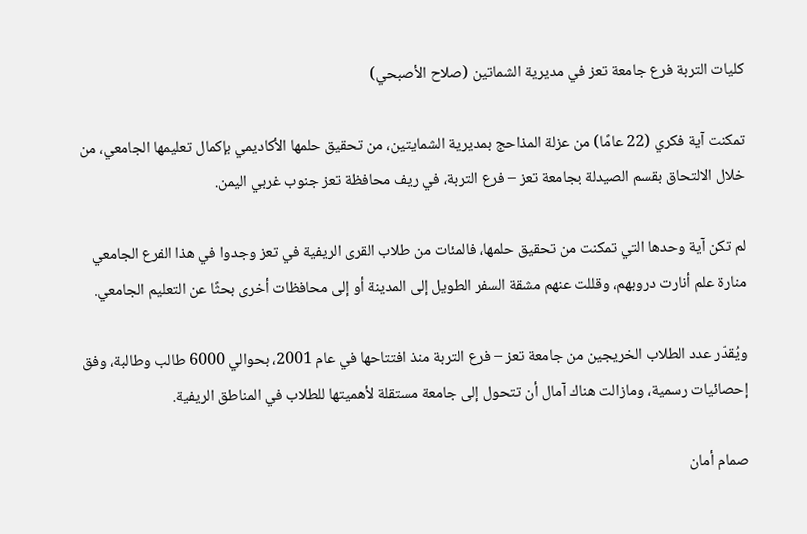كليات التربة فرع جامعة تعز في مديرية الشماتين (صلاح الأصبحي)

تمكنت آية فكري (22 عامًا) من عزلة المذاحج بمديرية الشمايتين، من تحقيق حلمها الأكاديمي بإكمال تعليمها الجامعي، من خلال الالتحاق بقسم الصيدلة بجامعة تعز – فرع التربة، في ريف محافظة تعز جنوب غربي اليمن.

لم تكن آية وحدها التي تمكنت من تحقيق حلمها، فالمئات من طلاب القرى الريفية في تعز وجدوا في هذا الفرع الجامعي منارة علم أنارت دروبهم، وقللت عنهم مشقة السفر الطويل إلى المدينة أو إلى محافظات أخرى بحثًا عن التعليم الجامعي.

ويُقدّر عدد الطلاب الخريجين من جامعة تعز – فرع التربة منذ افتتاحها في عام 2001، بحوالي 6000 طالب وطالبة، وفق إحصائيات رسمية، ومازالت هناك آمال أن تتحول إلى جامعة مستقلة لأهميتها للطلاب في المناطق الريفية.

صمام أمان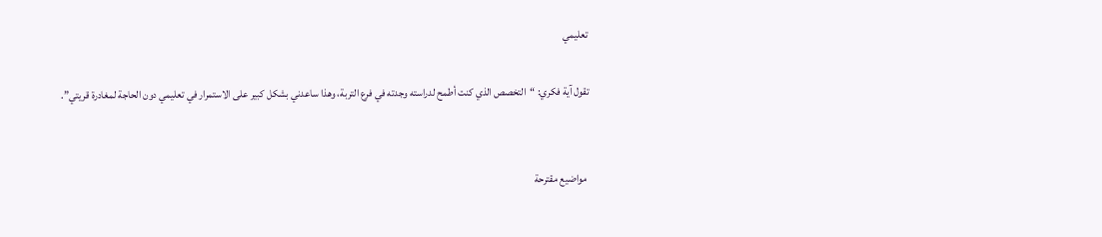تعليمي

تقول آية فكري: “التخصص الذي كنت أطمح لدراسته وجدته في فرع التربة، وهذا ساعدني بشكل كبير على الاستمرار في تعليمي دون الحاجة لمغادرة قريتي”.


 مواضيع مقترحة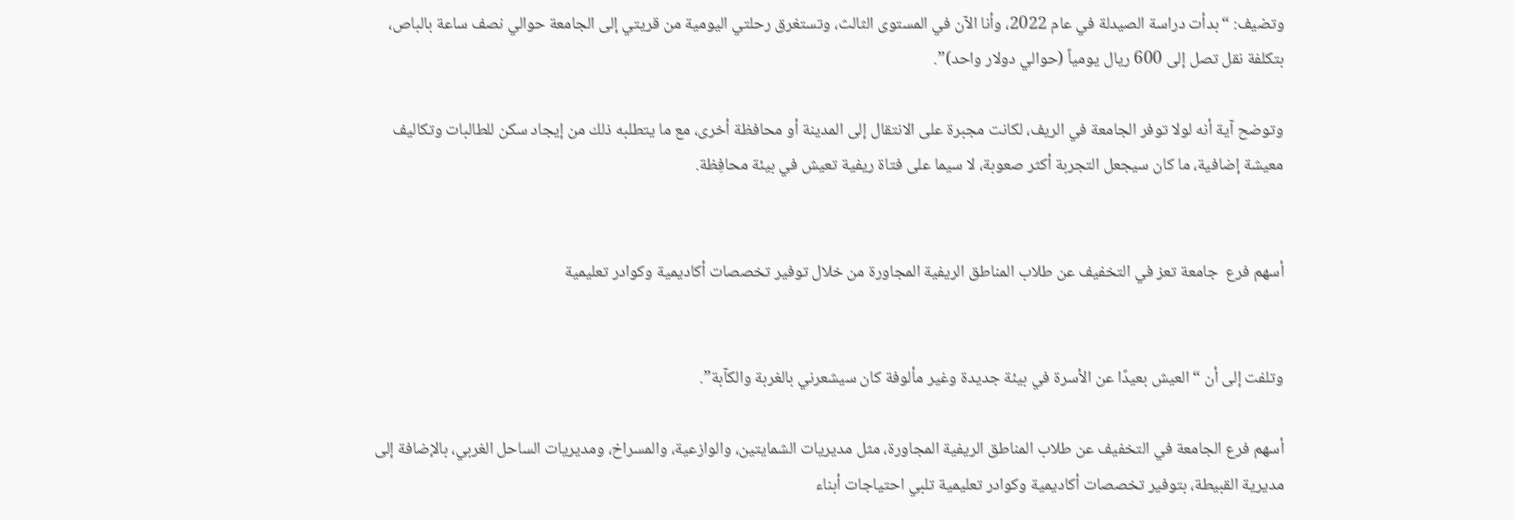وتضيف: “بدأت دراسة الصيدلة في عام 2022، وأنا الآن في المستوى الثالث، وتستغرق رحلتي اليومية من قريتي إلى الجامعة حوالي نصف ساعة بالباص، بتكلفة نقل تصل إلى 600 ريال يومياً (حوالي دولار واحد)”.

وتوضح آية أنه لولا توفر الجامعة في الريف، لكانت مجبرة على الانتقال إلى المدينة أو محافظة أخرى، مع ما يتطلبه ذلك من إيجاد سكن للطالبات وتكاليف معيشة إضافية، ما كان سيجعل التجربة أكثر صعوبة، لا سيما على فتاة ريفية تعيش في بيئة محافِظة.


أسهم فرع  جامعة تعز في التخفيف عن طلاب المناطق الريفية المجاورة من خلال توفير تخصصات أكاديمية وكوادر تعليمية


وتلفت إلى أن “العيش بعيدًا عن الأسرة في بيئة جديدة وغير مألوفة كان سيشعرني بالغربة والكآبة”.

أسهم فرع الجامعة في التخفيف عن طلاب المناطق الريفية المجاورة، مثل مديريات الشمايتين، والوازعية، والمسراخ، ومديريات الساحل الغربي، بالإضافة إلى مديرية القبيطة، بتوفير تخصصات أكاديمية وكوادر تعليمية تلبي احتياجات أبناء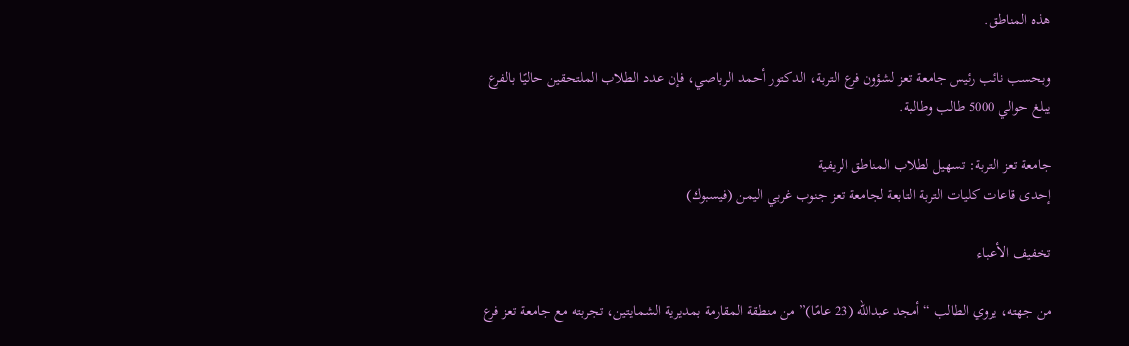هذه المناطق.

وبحسب نائب رئيس جامعة تعز لشؤون فرع التربة، الدكتور أحمد الرباصي، فإن عدد الطلاب الملتحقين حاليًا بالفرع يبلغ حوالي 5000 طالب وطالبة.

جامعة تعز التربة: تسهيل لطلاب المناطق الريفية
إحدى قاعات كليات التربة التابعة لجامعة تعز جنوب غربي اليمن (فيسبوك)

تخفيف الأعباء

من جهته، يروي الطالب “أمجد عبدالله (23 عامًا)” من منطقة المقارمة بمديرية الشمايتين، تجربته مع جامعة تعز فرع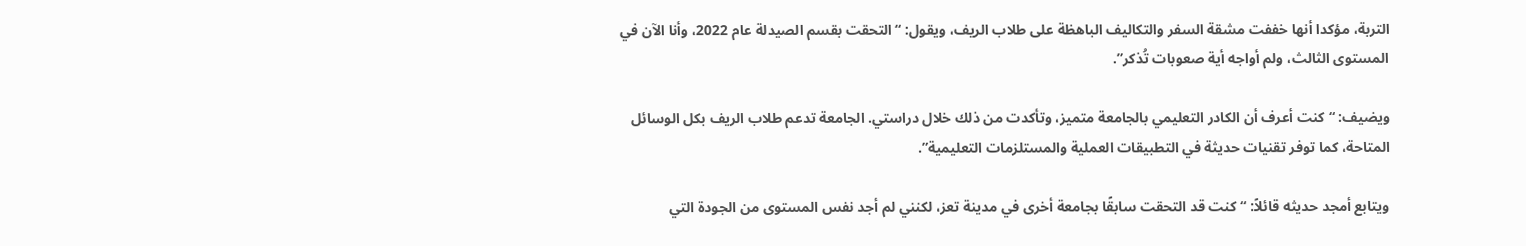التربة، مؤكدا أنها خففت مشقة السفر والتكاليف الباهظة على طلاب الريف، ويقول: “التحقت بقسم الصيدلة عام 2022، وأنا الآن في المستوى الثالث، ولم أواجه أية صعوبات تُذكر”.

ويضيف: “كنت أعرف أن الكادر التعليمي بالجامعة متميز، وتأكدت من ذلك خلال دراستي. الجامعة تدعم طلاب الريف بكل الوسائل المتاحة، كما توفر تقنيات حديثة في التطبيقات العملية والمستلزمات التعليمية”.

ويتابع أمجد حديثه قائلاً: “كنت قد التحقت سابقًا بجامعة أخرى في مدينة تعز، لكنني لم أجد نفس المستوى من الجودة التي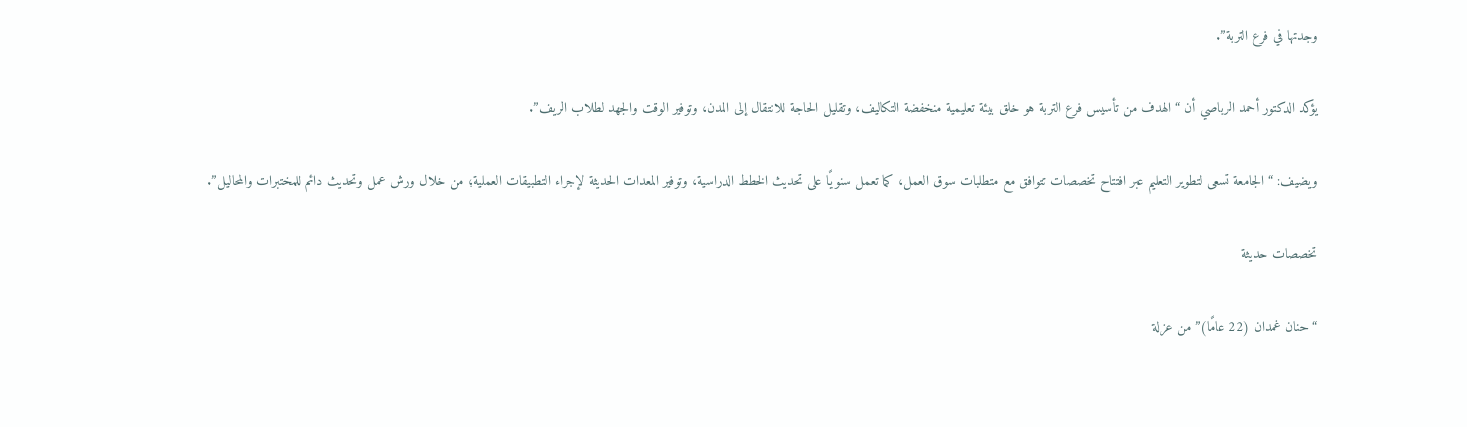وجدتها في فرع التربة”.

يؤكد الدكتور أحمد الرباصي أن “الهدف من تأسيس فرع التربة هو خلق بيئة تعليمية منخفضة التكاليف، وتقليل الحاجة للانتقال إلى المدن، وتوفير الوقت والجهد لطلاب الريف”.

ويضيف: “الجامعة تسعى لتطوير التعليم عبر افتتاح تخصصات تتوافق مع متطلبات سوق العمل، كما تعمل سنويًا على تحديث الخطط الدراسية، وتوفير المعدات الحديثة لإجراء التطبيقات العملية؛ من خلال ورش عمل وتحديث دائم للمختبرات والمحاليل”.

تخصصات حديثة

“حنان غمدان (22 عامًا)” من عزلة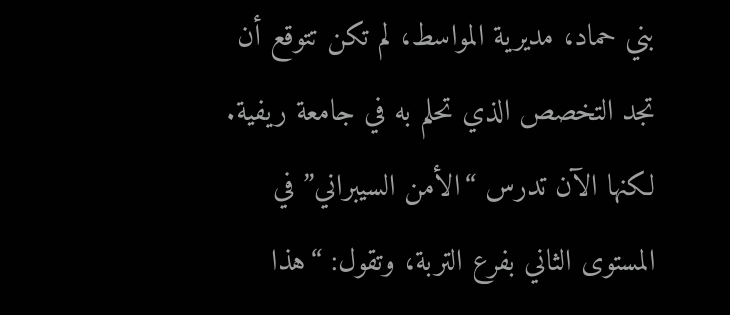بني حماد، مديرية المواسط، لم تكن تتوقع أن تجد التخصص الذي تحلم به في جامعة ريفية. لكنها الآن تدرس “الأمن السيبراني” في المستوى الثاني بفرع التربة، وتقول: “هذا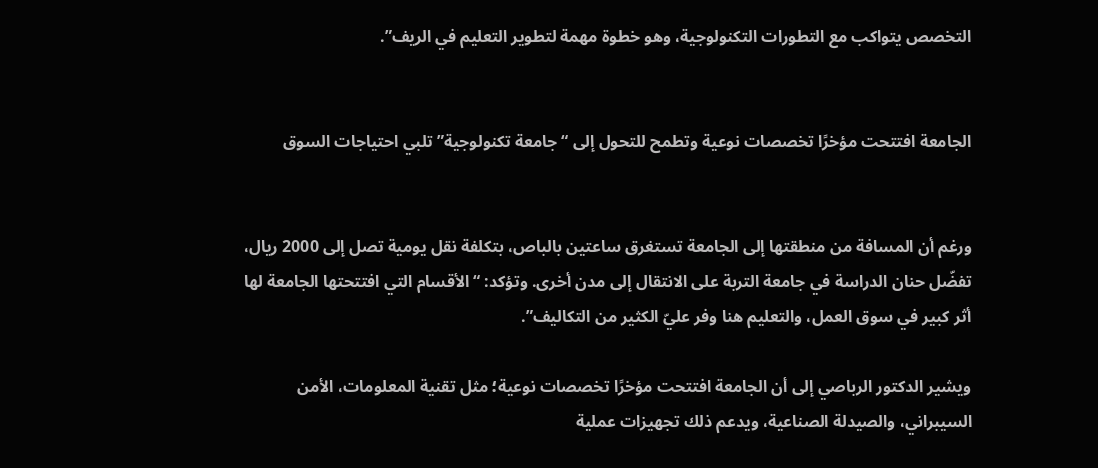التخصص يتواكب مع التطورات التكنولوجية، وهو خطوة مهمة لتطوير التعليم في الريف”.


الجامعة افتتحت مؤخرًا تخصصات نوعية وتطمح للتحول إلى “جامعة تكنولوجية” تلبي احتياجات السوق


ورغم أن المسافة من منطقتها إلى الجامعة تستغرق ساعتين بالباص، بتكلفة نقل يومية تصل إلى 2000 ريال، تفضّل حنان الدراسة في جامعة التربة على الانتقال إلى مدن أخرى. وتؤكد: “الأقسام التي افتتحتها الجامعة لها أثر كبير في سوق العمل، والتعليم هنا وفر عليّ الكثير من التكاليف”.

ويشير الدكتور الرباصي إلى أن الجامعة افتتحت مؤخرًا تخصصات نوعية؛ مثل تقنية المعلومات، الأمن السيبراني، والصيدلة الصناعية، ويدعم ذلك تجهيزات عملية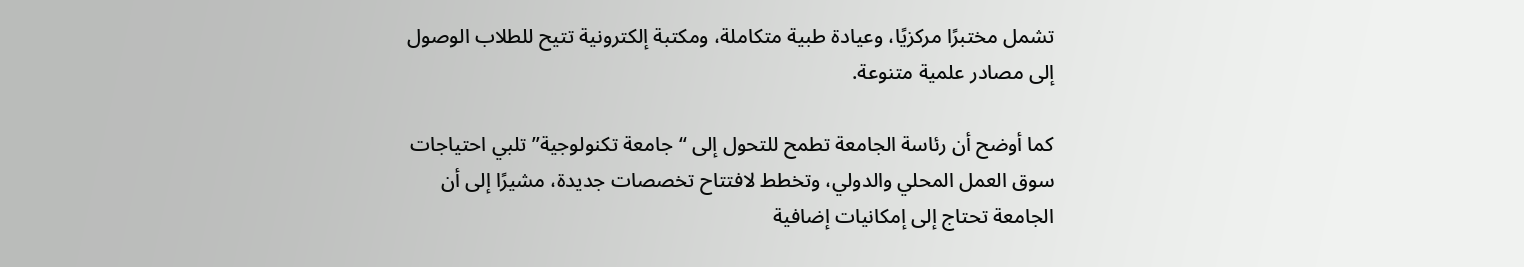تشمل مختبرًا مركزيًا، وعيادة طبية متكاملة، ومكتبة إلكترونية تتيح للطلاب الوصول إلى مصادر علمية متنوعة.

كما أوضح أن رئاسة الجامعة تطمح للتحول إلى “جامعة تكنولوجية” تلبي احتياجات سوق العمل المحلي والدولي، وتخطط لافتتاح تخصصات جديدة، مشيرًا إلى أن الجامعة تحتاج إلى إمكانيات إضافية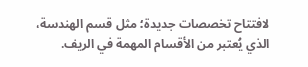لافتتاح تخصصات جديدة؛ مثل قسم الهندسة، الذي يُعتبر من الأقسام المهمة في الريف.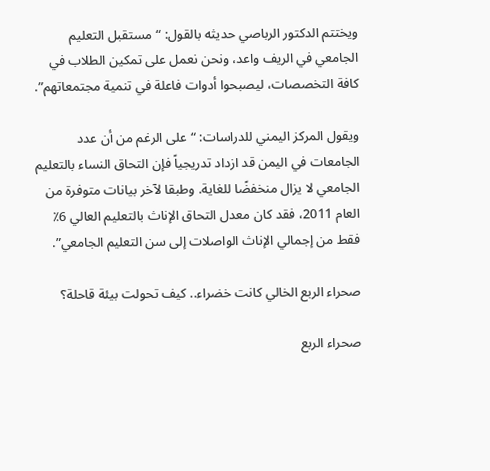ويختتم الدكتور الرباصي حديثه بالقول: “مستقبل التعليم الجامعي في الريف واعد، ونحن نعمل على تمكين الطلاب في كافة التخصصات، ليصبحوا أدوات فاعلة في تنمية مجتمعاتهم”.

ويقول المركز اليمني للدراسات: “على الرغم من أن عدد الجامعات في اليمن قد ازداد تدريجياً فإن التحاق النساء بالتعليم الجامعي لا يزال منخفضًا للغاية. وطبقا لآخر بيانات متوفرة من العام 2011، فقد كان معدل التحاق الإناث بالتعليم العالي 6٪ فقط من إجمالي الإناث الواصلات إلى سن التعليم الجامعي”.

صحراء الربع الخالي كانت خضراء.. كيف تحولت بيئة قاحلة؟

صحراء الربع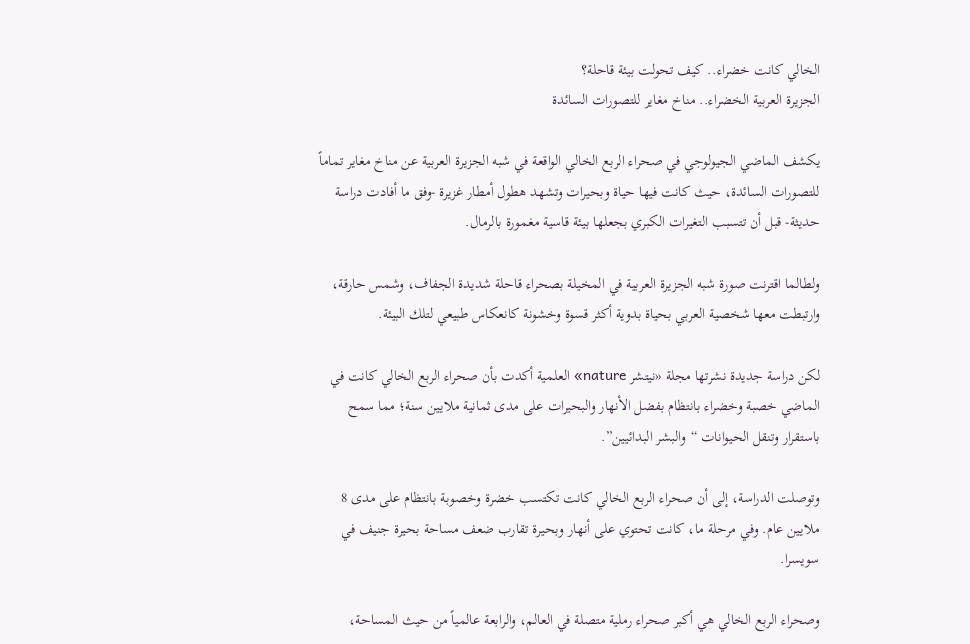الخالي كانت خضراء.. كيف تحولت بيئة قاحلة؟
الجزيرة العربية الخضراء.. مناخ مغاير للتصورات السائدة

يكشف الماضي الجيولوجي في صحراء الربع الخالي الواقعة في شبه الجزيرة العربية عن مناخ مغاير تماماً للتصورات السائدة، حيث كانت فيها حياة وبحيرات وتشهد هطول أمطار غزيرة -وفق ما أفادت دراسة حديثة- قبل أن تتسبب التغيرات الكبري بجعلها بيئة قاسية مغمورة بالرمال.

ولطالما اقترنت صورة شبه الجزيرة العربية في المخيلة بصحراء قاحلة شديدة الجفاف، وشمس حارقة، وارتبطت معها شخصية العربي بحياة بدوية أكثر قسوة وخشونة كانعكاس طبيعي لتلك البيئة.

لكن دراسة جديدة نشرتها مجلة «نيتشر nature» العلمية أكدت بأن صحراء الربع الخالي كانت في الماضي خصبة وخضراء بانتظام بفضل الأنهار والبحيرات على مدى ثمانية ملايين سنة؛ مما سمح باستقرار وتنقل الحيوانات “والبشر البدائيين”.

وتوصلت الدراسة، إلى أن صحراء الربع الخالي كانت تكتسب خضرة وخصوبة بانتظام على مدى 8 ملايين عام. وفي مرحلة ما، كانت تحتوي على أنهار وبحيرة تقارب ضعف مساحة بحيرة جنيف في سويسرا.

وصحراء الربع الخالي هي أكبر صحراء رملية متصلة في العالم، والرابعة عالمياً من حيث المساحة،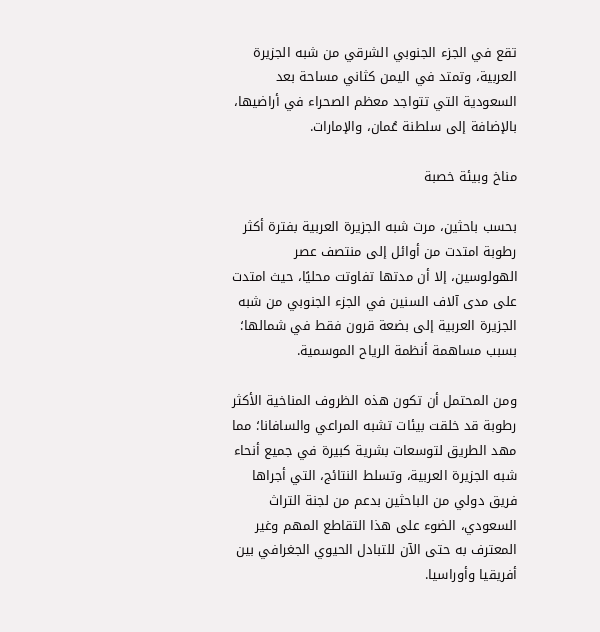تقع في الجزء الجنوبي الشرقي من شبه الجزيرة العربية، وتمتد في اليمن كثاني مساحة بعد السعودية التي تتواجد معظم الصحراء في أراضيها، بالإضافة إلى سلطنة عُمان، والإمارات.

مناخ وبيئة خصبة

بحسب باحثين، مرت شبه الجزيرة العربية بفترة أكثر رطوبة امتدت من أوائل إلى منتصف عصر الهولوسين، إلا أن مدتها تفاوتت محليًا، حيث امتدت على مدى آلاف السنين في الجزء الجنوبي من شبه الجزيرة العربية إلى بضعة قرون فقط في شمالها؛ بسبب مساهمة أنظمة الرياح الموسمية.

ومن المحتمل أن تكون هذه الظروف المناخية الأكثر رطوبة قد خلقت بيئات تشبه المراعي والسافانا؛ مما مهد الطريق لتوسعات بشرية كبيرة في جميع أنحاء شبه الجزيرة العربية، وتسلط النتائج، التي أجراها فريق دولي من الباحثين بدعم من لجنة التراث السعودي، الضوء على هذا التقاطع المهم وغير المعترف به حتى الآن للتبادل الحيوي الجغرافي بين أفريقيا وأوراسيا.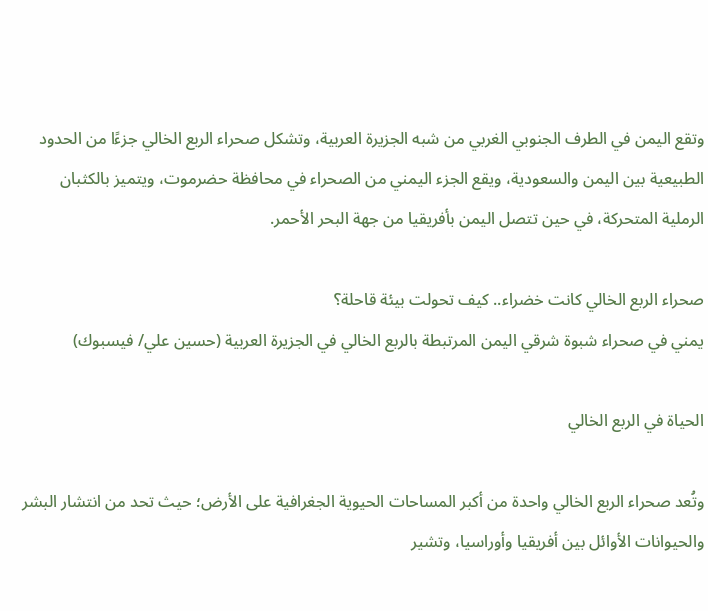وتقع اليمن في الطرف الجنوبي الغربي من شبه الجزيرة العربية، وتشكل صحراء الربع الخالي جزءًا من الحدود الطبيعية بين اليمن والسعودية، ويقع الجزء اليمني من الصحراء في محافظة حضرموت، ويتميز بالكثبان الرملية المتحركة، في حين تتصل اليمن بأفريقيا من جهة البحر الأحمر.

صحراء الربع الخالي كانت خضراء.. كيف تحولت بيئة قاحلة؟
يمني في صحراء شبوة شرقي اليمن المرتبطة بالربع الخالي في الجزيرة العربية (حسين علي/ فيسبوك)

الحياة في الربع الخالي

وتُعد صحراء الربع الخالي واحدة من أكبر المساحات الحيوية الجغرافية على الأرض؛ حيث تحد من انتشار البشر والحيوانات الأوائل بين أفريقيا وأوراسيا، وتشير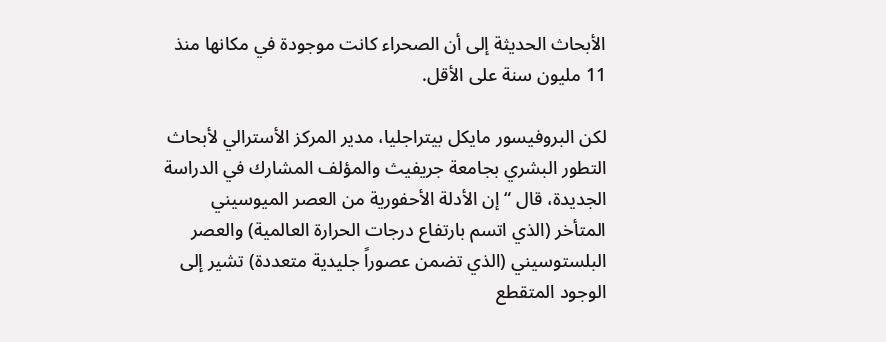الأبحاث الحديثة إلى أن الصحراء كانت موجودة في مكانها منذ 11 مليون سنة على الأقل.

لكن البروفيسور مايكل بيتراجليا، مدير المركز الأسترالي لأبحاث التطور البشري بجامعة جريفيث والمؤلف المشارك في الدراسة الجديدة، قال “إن الأدلة الأحفورية من العصر الميوسيني المتأخر (الذي اتسم بارتفاع درجات الحرارة العالمية) والعصر البلستوسيني (الذي تضمن عصوراً جليدية متعددة) تشير إلى الوجود المتقطع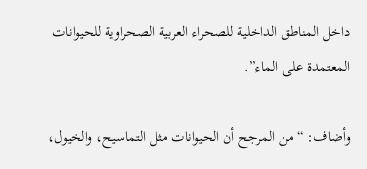داخل المناطق الداخلية للصحراء العربية الصحراوية للحيوانات المعتمدة على الماء”.

وأضاف: “من المرجح أن الحيوانات مثل التماسيح، والخيول،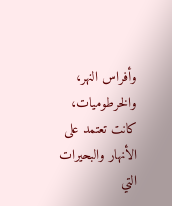وأفراس النهر، والخرطوميات، كانت تعتمد على الأنهار والبحيرات التي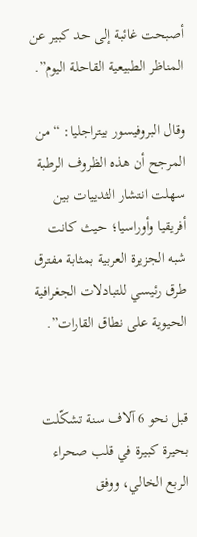أصبحت غائبة إلى حد كبير عن المناظر الطبيعية القاحلة اليوم”.

وقال البروفيسور بيتراجليا: “من المرجح أن هذه الظروف الرطبة سهلت انتشار الثدييات بين أفريقيا وأوراسيا؛ حيث كانت شبه الجزيرة العربية بمثابة مفترق طرق رئيسي للتبادلات الجغرافية الحيوية على نطاق القارات”.


قبل نحو 6 آلاف سنة تشكّلت بحيرة كبيرة في قلب صحراء الربع الخالي، ووفق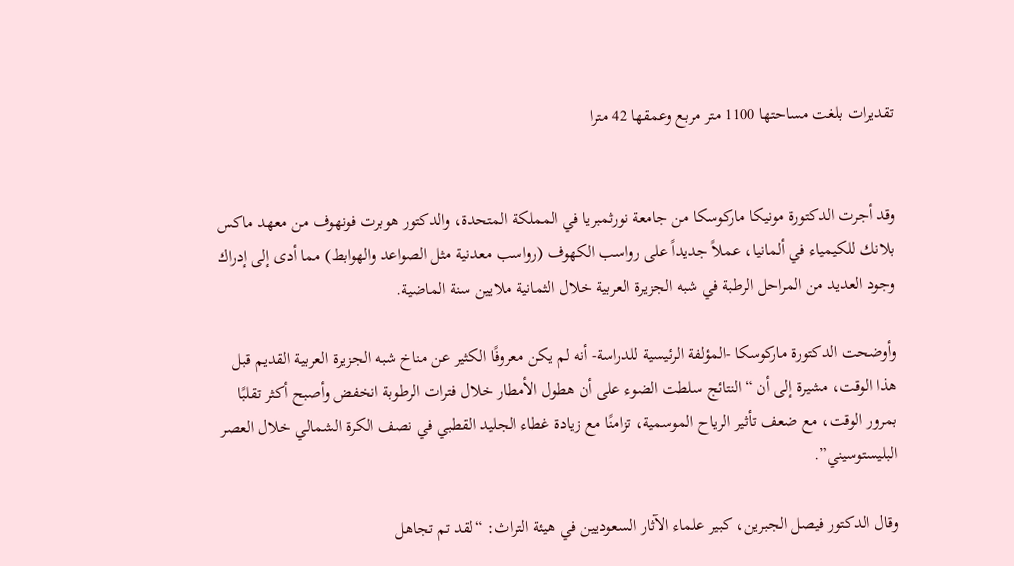تقديرات بلغت مساحتها 1100 متر مربع وعمقها 42 مترا


وقد أجرت الدكتورة مونيكا ماركوسكا من جامعة نورثمبريا في المملكة المتحدة، والدكتور هوبرت فونهوف من معهد ماكس بلانك للكيمياء في ألمانيا، عملاً جديداً على رواسب الكهوف (رواسب معدنية مثل الصواعد والهوابط) مما أدى إلى إدراك وجود العديد من المراحل الرطبة في شبه الجزيرة العربية خلال الثمانية ملايين سنة الماضية.

وأوضحت الدكتورة ماركوسكا -المؤلفة الرئيسية للدراسة- أنه لم يكن معروفًا الكثير عن مناخ شبه الجزيرة العربية القديم قبل هذا الوقت، مشيرة إلى أن “النتائج سلطت الضوء على أن هطول الأمطار خلال فترات الرطوبة انخفض وأصبح أكثر تقلبًا بمرور الوقت، مع ضعف تأثير الرياح الموسمية، تزامنًا مع زيادة غطاء الجليد القطبي في نصف الكرة الشمالي خلال العصر البليستوسيني”.

وقال الدكتور فيصل الجبرين، كبير علماء الآثار السعوديين في هيئة التراث: “لقد تم تجاهل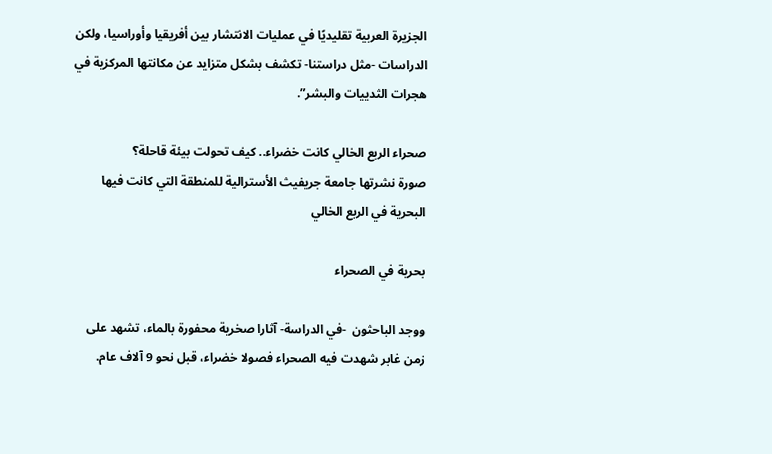الجزيرة العربية تقليديًا في عمليات الانتشار بين أفريقيا وأوراسيا، ولكن الدراسات -مثل دراستنا- تكشف بشكل متزايد عن مكانتها المركزية في هجرات الثدييات والبشر”.

صحراء الربع الخالي كانت خضراء.. كيف تحولت بيئة قاحلة؟
صورة نشرتها جامعة جريفيث الأسترالية للمنطقة التي كانت فيها البحرية في الربع الخالي

بحرية في الصحراء

ووجد الباحثون  -في الدراسة- آثارا صخرية محفورة بالماء، تشهد على زمن غابر شهدت فيه الصحراء فصولا خضراء، قبل نحو 9 آلاف عام.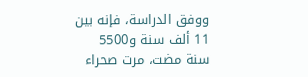ووفق الدراسة، فإنه بين 11 ألف سنة و5500 سنة مضت، مرت صحراء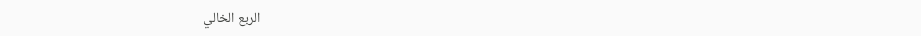الربع الخالي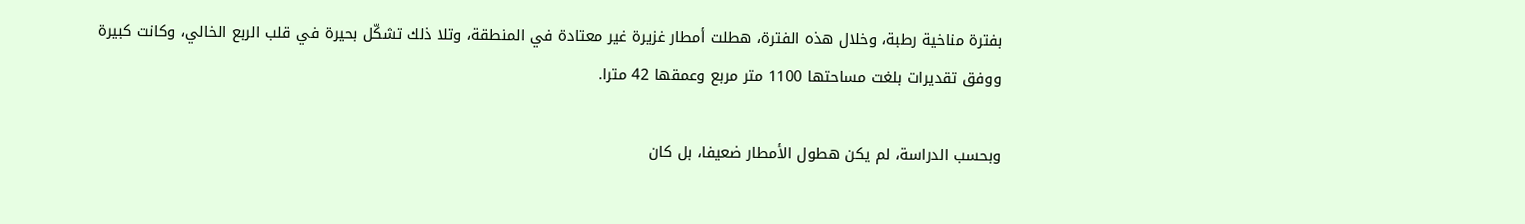بفترة مناخية رطبة، وخلال هذه الفترة، هطلت أمطار غزيرة غير معتادة في المنطقة، وتلا ذلك تشكّل بحيرة في قلب الربع الخالي، وكانت كبيرة ووفق تقديرات بلغت مساحتها 1100 متر مربع وعمقها 42 مترا.

وبحسب الدراسة، لم يكن هطول الأمطار ضعيفا، بل كان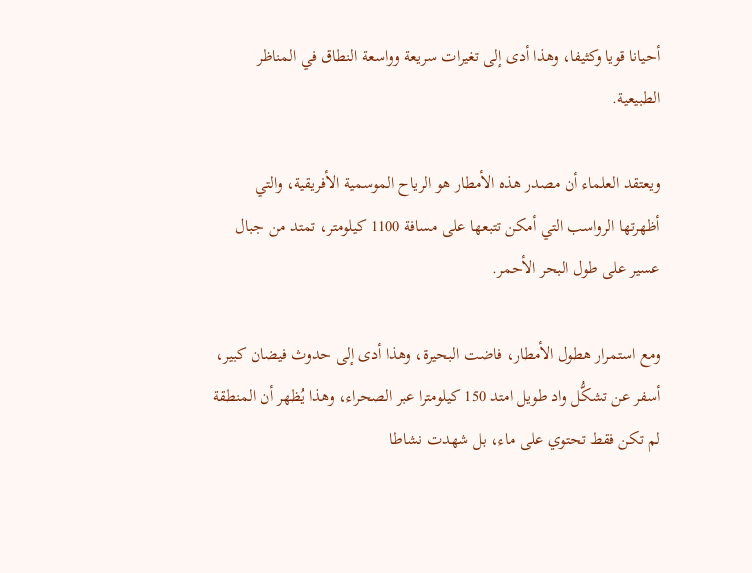أحيانا قويا وكثيفا، وهذا أدى إلى تغيرات سريعة وواسعة النطاق في المناظر الطبيعية.

ويعتقد العلماء أن مصدر هذه الأمطار هو الرياح الموسمية الأفريقية، والتي أظهرتها الرواسب التي أمكن تتبعها على مسافة 1100 كيلومتر، تمتد من جبال عسير على طول البحر الأحمر.

ومع استمرار هطول الأمطار، فاضت البحيرة، وهذا أدى إلى حدوث فيضان كبير، أسفر عن تشكُّل واد طويل امتد 150 كيلومترا عبر الصحراء، وهذا يُظهر أن المنطقة لم تكن فقط تحتوي على ماء، بل شهدت نشاطا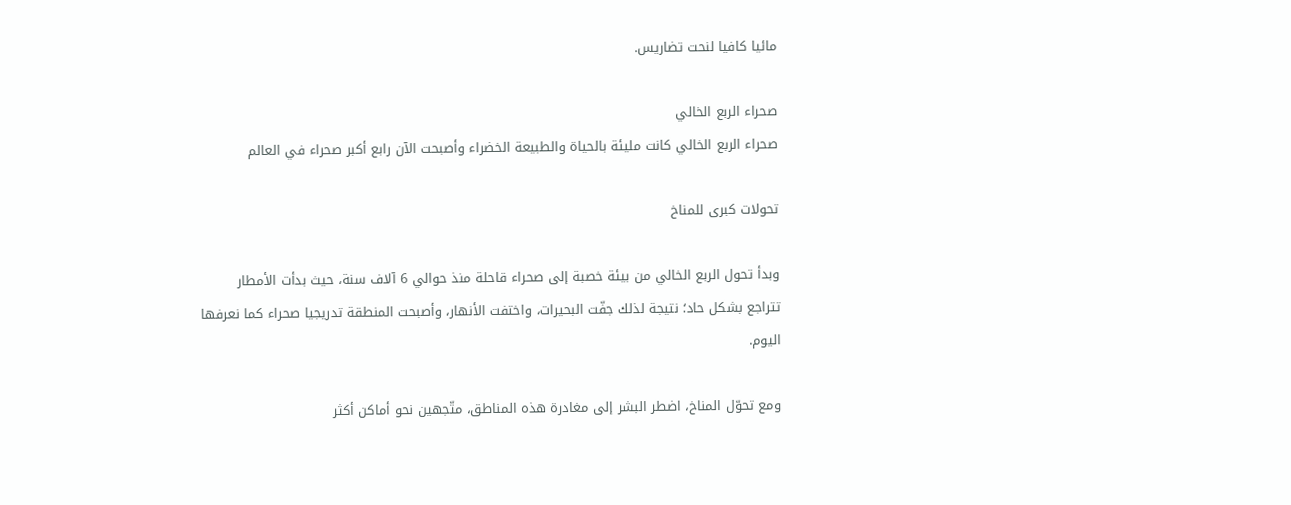مائيا كافيا لنحت تضاريس.

صحراء الربع الخالي
صحراء الربع الخالي كانت مليئة بالحياة والطبيعة الخضراء وأصبحت الآن رابع أكبر صحراء في العالم

تحولات كبرى للمناخ

وبدأ تحول الربع الخالي من بيئة خصبة إلى صحراء قاحلة منذ حوالي 6 آلاف سنة، حيث بدأت الأمطار تتراجع بشكل حاد؛ نتيجة لذلك جفّت البحيرات، واختفت الأنهار، وأصبحت المنطقة تدريجيا صحراء كما نعرفها اليوم.

ومع تحوّل المناخ، اضطر البشر إلى مغادرة هذه المناطق، متّجهين نحو أماكن أكثر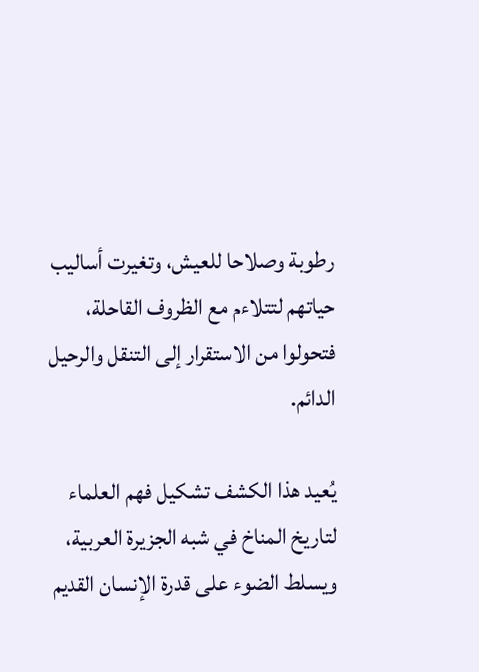رطوبة وصلاحا للعيش، وتغيرت أساليب حياتهم لتتلاءم مع الظروف القاحلة، فتحولوا من الاستقرار إلى التنقل والرحيل الدائم.

يُعيد هذا الكشف تشكيل فهم العلماء لتاريخ المناخ في شبه الجزيرة العربية، ويسلط الضوء على قدرة الإنسان القديم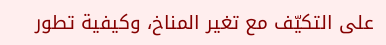على التكيّف مع تغير المناخ، وكيفية تطور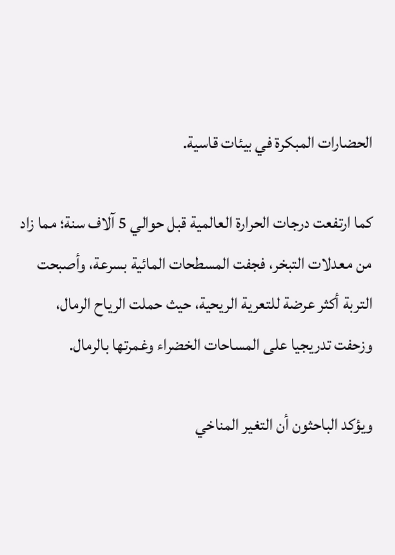الحضارات المبكرة في بيئات قاسية.

كما ارتفعت درجات الحرارة العالمية قبل حوالي 5 آلاف سنة؛ مما زاد من معدلات التبخر، فجفت المسطحات المائية بسرعة، وأصبحت التربة أكثر عرضة للتعرية الريحية، حيث حملت الرياح الرمال، وزحفت تدريجيا على المساحات الخضراء وغمرتها بالرمال.

ويؤكد الباحثون أن التغير المناخي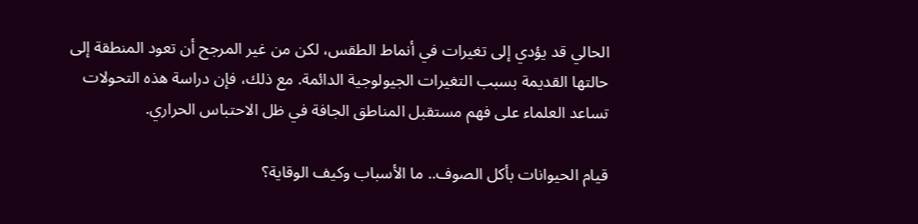الحالي قد يؤدي إلى تغيرات في أنماط الطقس، لكن من غير المرجح أن تعود المنطقة إلى حالتها القديمة بسبب التغيرات الجيولوجية الدائمة. مع ذلك، فإن دراسة هذه التحولات تساعد العلماء على فهم مستقبل المناطق الجافة في ظل الاحتباس الحراري.

قيام الحيوانات بأكل الصوف.. ما الأسباب وكيف الوقاية؟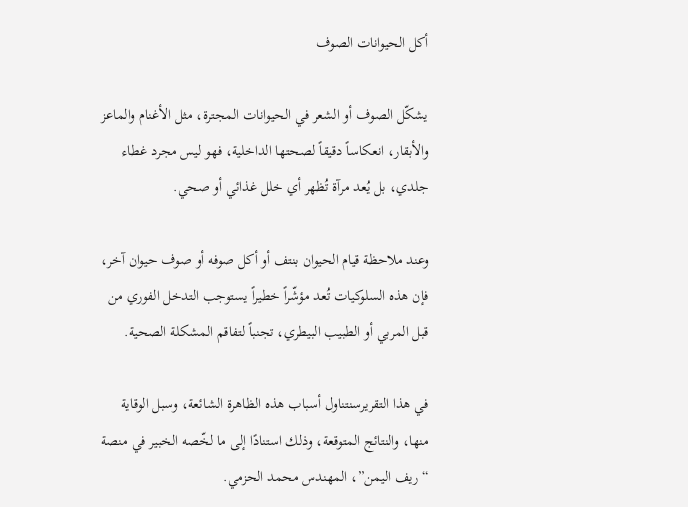أكل الحيوانات الصوف

يشكّل الصوف أو الشعر في الحيوانات المجترة، مثل الأغنام والماعز والأبقار، انعكاساً دقيقاً لصحتها الداخلية، فهو ليس مجرد غطاء جلدي، بل يُعد مرآة تُظهر أي خلل غذائي أو صحي.

وعند ملاحظة قيام الحيوان بنتف أو أكل صوفه أو صوف حيوان آخر، فإن هذه السلوكيات تُعد مؤشّراً خطيراً يستوجب التدخل الفوري من قبل المربي أو الطبيب البيطري، تجنباً لتفاقم المشكلة الصحية.

في هذا التقريرسنتناول أسباب هذه الظاهرة الشائعة، وسبل الوقاية منها، والنتائج المتوقعة، وذلك استنادًا إلى ما لخّصه الخبير في منصة “ريف اليمن”، المهندس محمد الحزمي.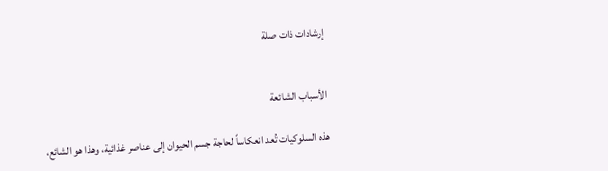إرشادات ذات صلة


الأسباب الشائعة

هذه السلوكيات تُعد انعكاساً لحاجة جسم الحيوان إلى عناصر غذائية، وهذا هو الشائع،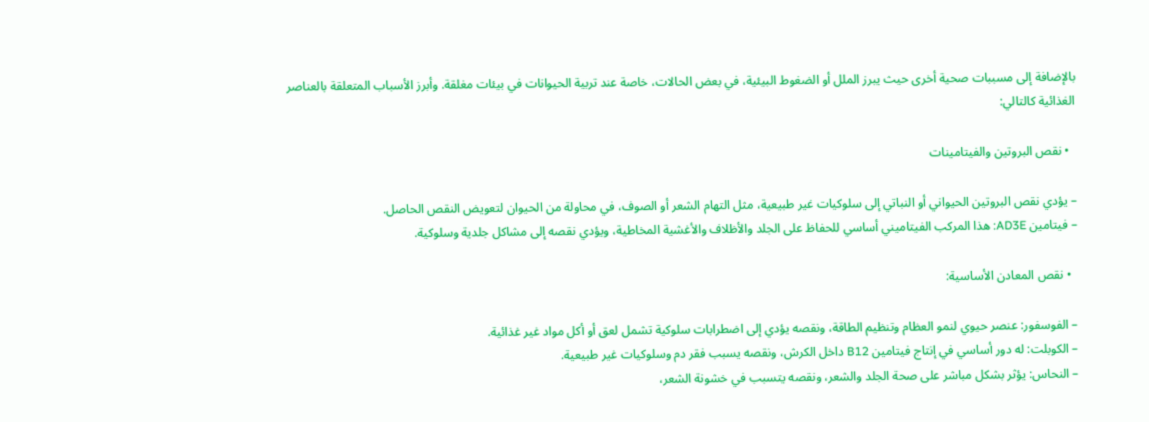بالإضافة إلى مسببات صحية أخرى حيث يبرز الملل أو الضغوط البيئية، في بعض الحالات، خاصة عند تربية الحيوانات في بيئات مغلقة. وأبرز الأسباب المتعلقة بالعناصر الغذائية كالتالي:

  • نقص البروتين والفيتامينات

– يؤدي نقص البروتين الحيواني أو النباتي إلى سلوكيات غير طبيعية، مثل التهام الشعر أو الصوف، في محاولة من الحيوان لتعويض النقص الحاصل.
– فيتامين AD3E: هذا المركب الفيتاميني أساسي للحفاظ على الجلد والأظلاف والأغشية المخاطية، ويؤدي نقصه إلى مشاكل جلدية وسلوكية.

  • نقص المعادن الأساسية:

– الفوسفور: عنصر حيوي لنمو العظام وتنظيم الطاقة، ونقصه يؤدي إلى اضطرابات سلوكية تشمل لعق أو أكل مواد غير غذائية.
– الكوبلت: له دور أساسي في إنتاج فيتامين B12 داخل الكرش، ونقصه يسبب فقر دم وسلوكيات غير طبيعية.
– النحاس: يؤثر بشكل مباشر على صحة الجلد والشعر، ونقصه يتسبب في خشونة الشعر،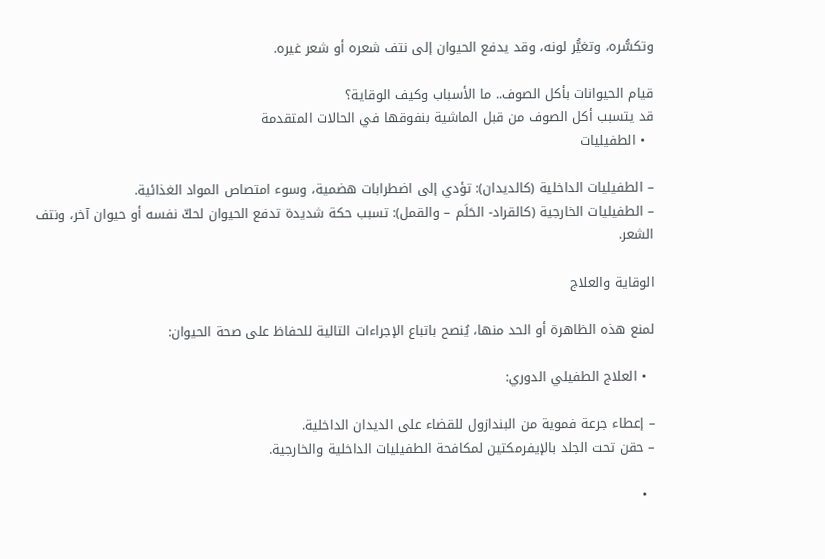وتكسُّره، وتغيُّر لونه، وقد يدفع الحيوان إلى نتف شعره أو شعر غيره.

قيام الحيوانات بأكل الصوف.. ما الأسباب وكيف الوقاية؟
قد يتسبب أكل الصوف من قبل الماشية بنفوقها في الحالات المتقدمة
  • الطفيليات

– الطفيليات الداخلية (كالديدان): تؤدي إلى اضطرابات هضمية، وسوء امتصاص المواد الغذائية.
– الطفيليات الخارجية (كالقراد- الحَلَم – والقمل): تسبب حكة شديدة تدفع الحيوان لحكّ نفسه أو حيوان آخر، ونتف الشعر.

الوقاية والعلاج

لمنع هذه الظاهرة أو الحد منها، يُنصح باتباع الإجراءات التالية للحفاظ على صحة الحيوان:

  • العلاج الطفيلي الدوري:

– إعطاء جرعة فموية من البندازول للقضاء على الديدان الداخلية.
– حقن تحت الجلد بالإيفرمكتين لمكافحة الطفيليات الداخلية والخارجية.

  •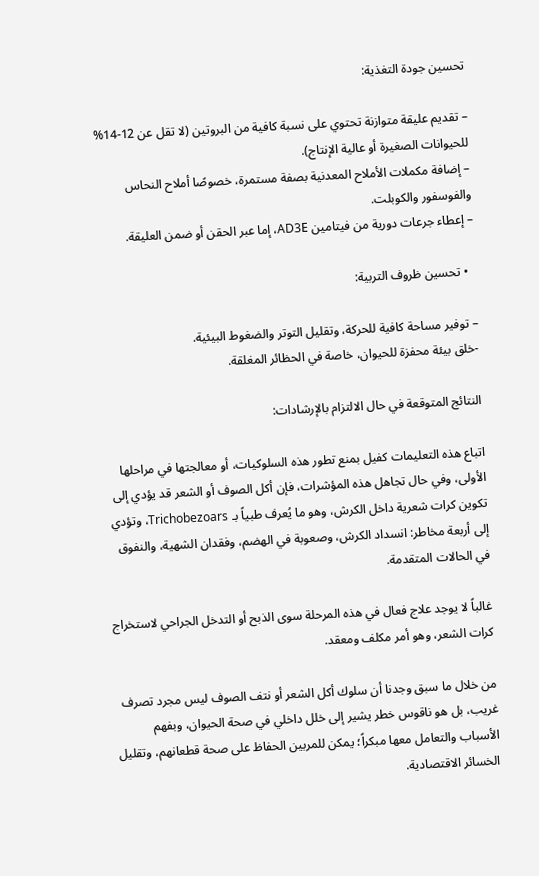تحسين جودة التغذية:

– تقديم عليقة متوازنة تحتوي على نسبة كافية من البروتين (لا تقل عن 12-14% للحيوانات الصغيرة أو عالية الإنتاج).
– إضافة مكملات الأملاح المعدنية بصفة مستمرة، خصوصًا أملاح النحاس والفوسفور والكوبلت.
– إعطاء جرعات دورية من فيتامين AD3E، إما عبر الحقن أو ضمن العليقة.

  • تحسين ظروف التربية:

– توفير مساحة كافية للحركة، وتقليل التوتر والضغوط البيئية.
-خلق بيئة محفزة للحيوان، خاصة في الحظائر المغلقة.

النتائج المتوقعة في حال الالتزام بالإرشادات:

اتباع هذه التعليمات كفيل بمنع تطور هذه السلوكيات، أو معالجتها في مراحلها الأولى، وفي حال تجاهل هذه المؤشرات، فإن أكل الصوف أو الشعر قد يؤدي إلى تكوين كرات شعرية داخل الكرش، وهو ما يُعرف طبياً بـ Trichobezoars، وتؤدي إلى أربعة مخاطر: انسداد الكرش، وصعوبة في الهضم، وفقدان الشهية، والنفوق في الحالات المتقدمة.

غالباً لا يوجد علاج فعال في هذه المرحلة سوى الذبح أو التدخل الجراحي لاستخراج كرات الشعر، وهو أمر مكلف ومعقد.

من خلال ما سبق وجدنا أن سلوك أكل الشعر أو نتف الصوف ليس مجرد تصرف غريب، بل هو ناقوس خطر يشير إلى خلل داخلي في صحة الحيوان، وبفهم الأسباب والتعامل معها مبكراً؛ يمكن للمربين الحفاظ على صحة قطعانهم، وتقليل الخسائر الاقتصادية.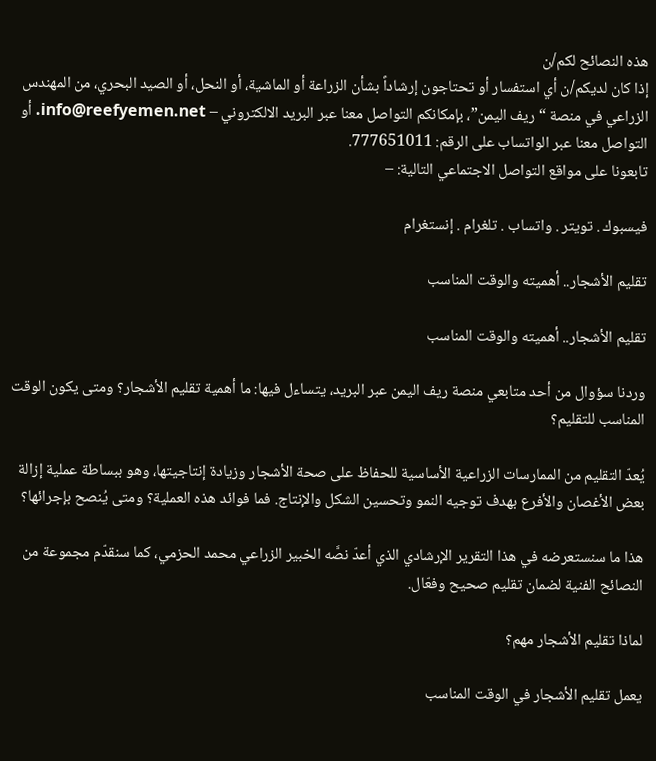هذه النصائح لكم/ن
إذا كان لديكم/ن أي استفسار أو تحتاجون إرشاداً بشأن الزراعة أو الماشية، أو النحل، أو الصيد البحري، من المهندس الزراعي في منصة “ريف اليمن”، بإمكانكم التواصل معنا عبر البريد الالكتروني – info@reefyemen.net. أو التواصل معنا عبر الواتساب على الرقم: 777651011.
تابعونا على مواقع التواصل الاجتماعي التالية: –

فيسبوك . تويتر . واتساب . تلغرام . إنستغرام

تقليم الأشجار.. أهميته والوقت المناسب

تقليم الأشجار.. أهميته والوقت المناسب

وردنا سؤوال من أحد متابعي منصة ريف اليمن عبر البريد، يتساءل فيها: ما أهمية تقليم الأشجار؟ ومتى يكون الوقت المناسب للتقليم؟

يُعدّ التقليم من الممارسات الزراعية الأساسية للحفاظ على صحة الأشجار وزيادة إنتاجيتها، وهو ببساطة عملية إزالة بعض الأغصان والأفرع بهدف توجيه النمو وتحسين الشكل والإنتاج. فما فوائد هذه العملية؟ ومتى يُنصح بإجرائها؟

هذا ما سنستعرضه في هذا التقرير الإرشادي الذي أعدّ نصَّه الخبير الزراعي محمد الحزمي، كما سنقدّم مجموعة من النصائح الفنية لضمان تقليم صحيح وفعّال.

لماذا تقليم الأشجار مهم؟

يعمل تقليم الأشجار في الوقت المناسب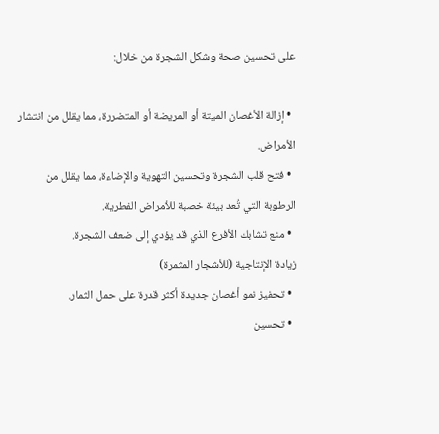على تحسين صحة وشكل الشجرة من خلال:

  • إزالة الأغصان الميتة أو المريضة أو المتضررة، مما يقلل من انتشار الأمراض.
  • فتح قلب الشجرة وتحسين التهوية والإضاءة، مما يقلل من الرطوبة التي تُعد بيئة خصبة للأمراض الفطرية.
  • منع تشابك الأفرع الذي قد يؤدي إلى ضعف الشجرة.
زيادة الإنتاجية (للأشجار المثمرة)
  • تحفيز نمو أغصان جديدة أكثر قدرة على حمل الثمار.
  • تحسين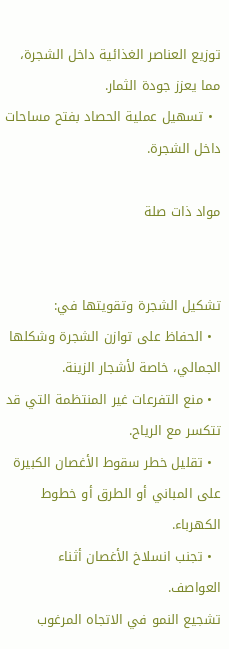توزيع العناصر الغذائية داخل الشجرة، مما يعزز جودة الثمار.
  • تسهيل عملية الحصاد بفتح مساحات داخل الشجرة.

مواد ذات صلة


تشكيل الشجرة وتقويتها في:
  • الحفاظ على توازن الشجرة وشكلها الجمالي، خاصة لأشجار الزينة.
  • منع التفرعات غير المنتظمة التي قد تتكسر مع الرياح.
  • تقليل خطر سقوط الأغصان الكبيرة على المباني أو الطرق أو خطوط الكهرباء.
  • تجنب انسلاخ الأغصان أثناء العواصف.
تشجيع النمو في الاتجاه المرغوب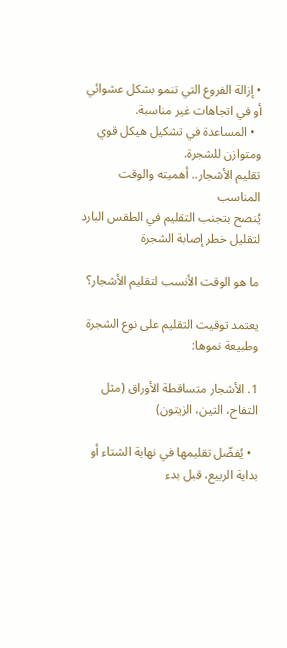• إزالة الفروع التي تنمو بشكل عشوائي أو في اتجاهات غير مناسبة.
  • المساعدة في تشكيل هيكل قوي ومتوازن للشجرة.
تقليم الأشجار.. أهميته والوقت المناسب
يُنصح بتجنب التقليم في الطقس البارد لتقليل خطر إصابة الشجرة

ما هو الوقت الأنسب لتقليم الأشجار؟

يعتمد توقيت التقليم على نوع الشجرة وطبيعة نموها:

1. الأشجار متساقطة الأوراق (مثل التفاح، التين، الزيتون)

  • يُفضّل تقليمها في نهاية الشتاء أو بداية الربيع، قبل بدء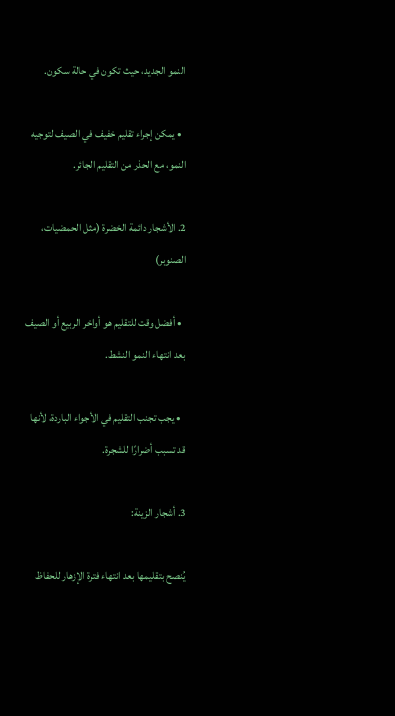النمو الجديد، حيث تكون في حالة سكون.

  • يمكن إجراء تقليم خفيف في الصيف لتوجيه النمو، مع الحذر من التقليم الجائر.

2. الأشجار دائمة الخضرة (مثل الحمضيات، الصنوبر)

  • أفضل وقت للتقليم هو أواخر الربيع أو الصيف بعد انتهاء النمو النشط.

  • يجب تجنب التقليم في الأجواء الباردة، لأنها قد تسبب أضرارًا للشجرة.

3. أشجار الزينة:

يُنصح بتقليمها بعد انتهاء فترة الإزهار للحفاظ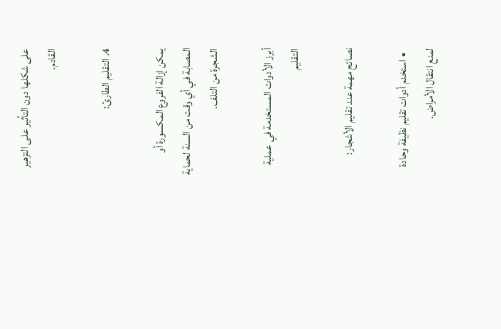على شكلها دون التأثير على التزهير القادم.

4. التقليم الطارئ:

يمكن إزالة الفروع المكسورة أو المصابة في أي وقت من السنة لحماية الشجرة من التلف.

أبرز الأدوات المستخدمة في عملية التقليم

نصائح مهمة عند تقليم الأشجار:

  • استخدم أدوات تقليم نظيفة وحادة لمنع انتقال الأمراض.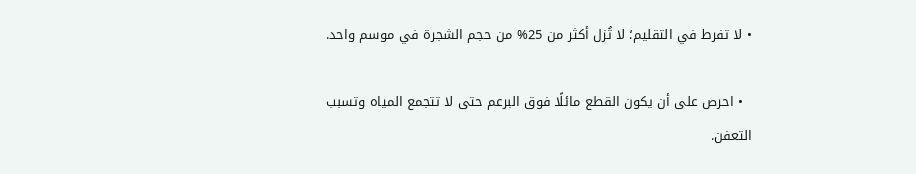• لا تفرط في التقليم؛ لا تُزل أكثر من 25% من حجم الشجرة في موسم واحد.

  • احرص على أن يكون القطع مائلًا فوق البرعم حتى لا تتجمع المياه وتسبب التعفن.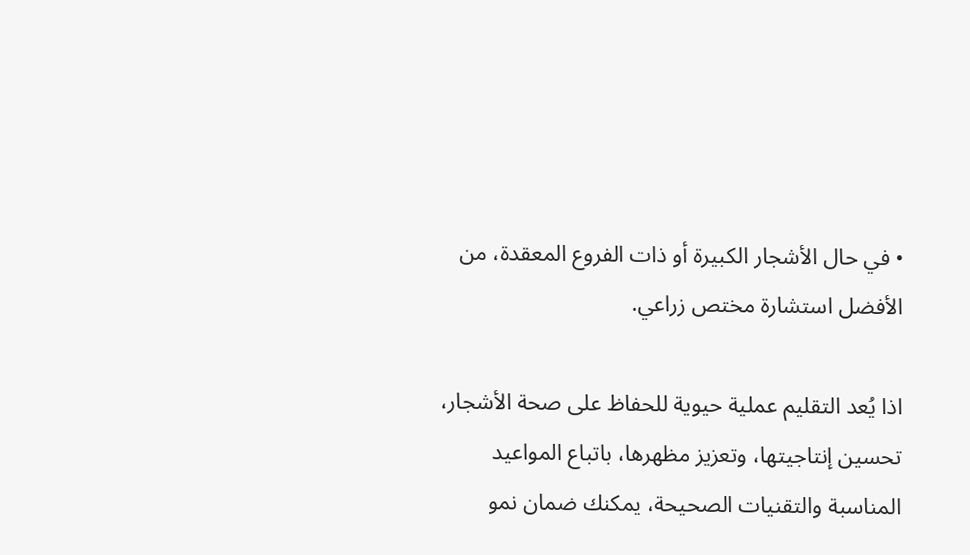• في حال الأشجار الكبيرة أو ذات الفروع المعقدة، من الأفضل استشارة مختص زراعي.

اذا يُعد التقليم عملية حيوية للحفاظ على صحة الأشجار، تحسين إنتاجيتها، وتعزيز مظهرها، باتباع المواعيد المناسبة والتقنيات الصحيحة، يمكنك ضمان نمو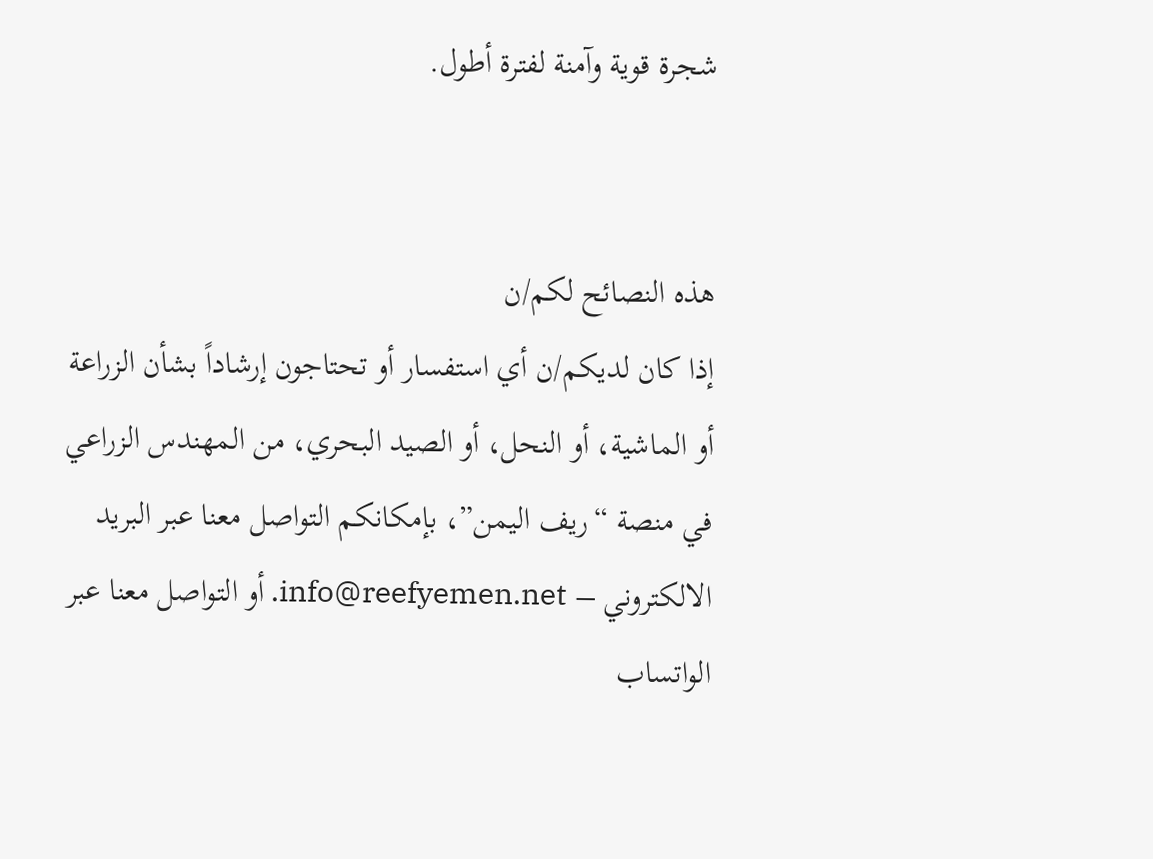شجرة قوية وآمنة لفترة أطول.


هذه النصائح لكم/ن
إذا كان لديكم/ن أي استفسار أو تحتاجون إرشاداً بشأن الزراعة أو الماشية، أو النحل، أو الصيد البحري، من المهندس الزراعي في منصة “ريف اليمن”، بإمكانكم التواصل معنا عبر البريد الالكتروني – info@reefyemen.net. أو التواصل معنا عبر الواتساب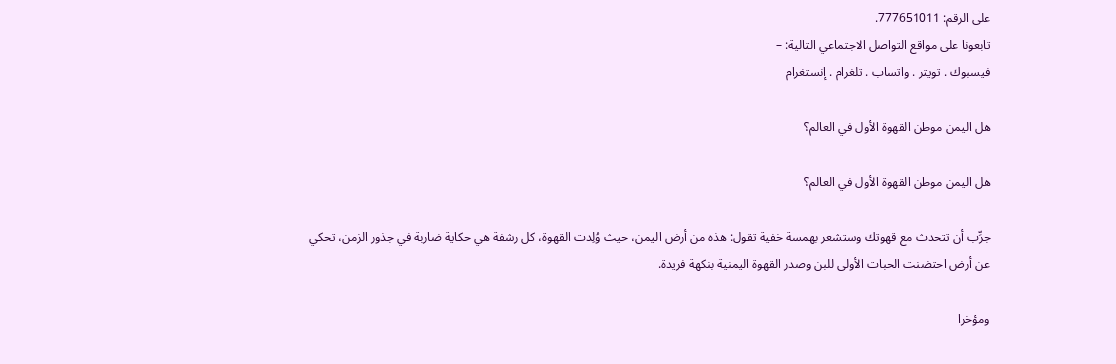على الرقم: 777651011.
تابعونا على مواقع التواصل الاجتماعي التالية: –
فيسبوك . تويتر . واتساب . تلغرام . إنستغرام

هل اليمن موطن القهوة الأول في العالم؟

هل اليمن موطن القهوة الأول في العالم؟

جرِّب أن تتحدث مع قهوتك وستشعر بهمسة خفية تقول: هذه من أرض اليمن، حيث وُلِدت القهوة، كل رشفة هي حكاية ضاربة في جذور الزمن، تحكي عن أرض احتضنت الحبات الأولى للبن وصدر القهوة اليمنية بنكهة فريدة.

ومؤخرا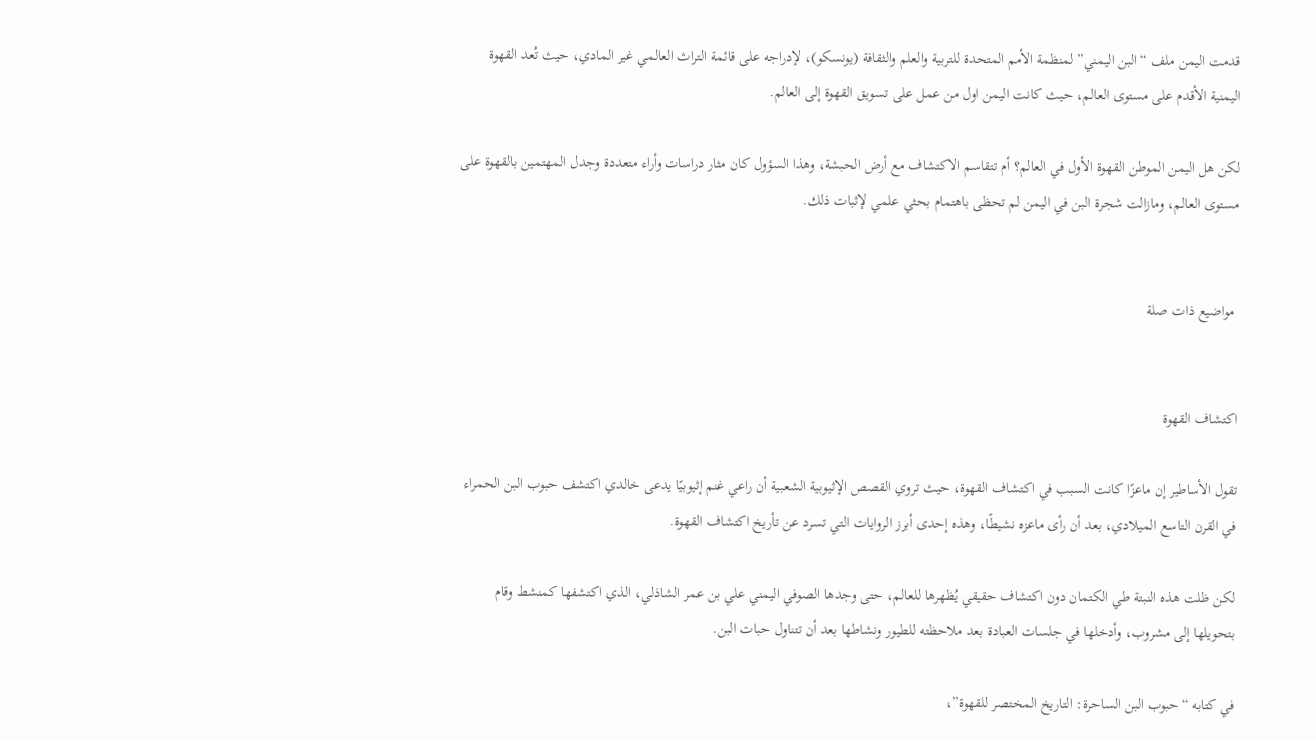قدمت اليمن ملف “البن اليمني” لمنظمة الأمم المتحدة للتربية والعلم والثقافة (يونسكو)، لإدراجه على قائمة التراث العالمي غير المادي، حيث تُعد القهوة اليمنية الأقدم على مستوى العالم، حيث كانت اليمن اول من عمل على تسويق القهوة إلى العالم.

لكن هل اليمن الموطن القهوة الأول في العالم؟ أم تتقاسم الاكتشاف مع أرض الحبشة، وهذا السؤول كان مثار دراسات وأراء متعددة وجدل المهتمين بالقهوة على مستوى العالم، ومازالت شجرة البن في اليمن لم تحظى باهتمام بحثي علمي لإثبات ذلك.


 مواضيع ذات صلة


اكتشاف القهوة

تقول الأساطير إن ماعزًا كانت السبب في اكتشاف القهوة، حيث تروي القصص الإثيوبية الشعبية أن راعي غنم إثيوبيًا يدعى خالدي اكتشف حبوب البن الحمراء في القرن التاسع الميلادي، بعد أن رأى ماعزه نشيطًا، وهذه إحدى أبرز الروايات التي تسرد عن تأريخ اكتشاف القهوة.

لكن ظلت هذه النبتة طي الكتمان دون اكتشاف حقيقي يُظهرها للعالم، حتى وجدها الصوفي اليمني علي بن عمر الشاذلي، الذي اكتشفها كمنشط وقام بتحويلها إلى مشروب، وأدخلها في جلسات العبادة بعد ملاحظته للطيور ونشاطها بعد أن تتناول حبات البن.

في كتابه “حبوب البن الساحرة: التاريخ المختصر للقهوة”،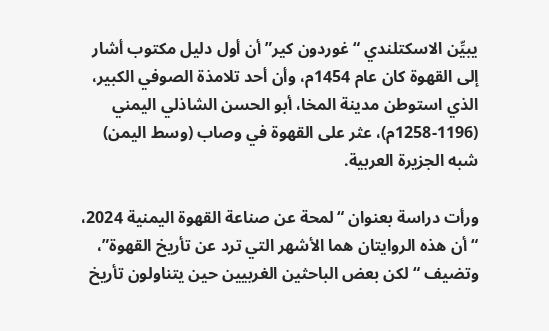يبيِّن الاسكتلندي “غوردون كير” أن أول دليل مكتوب أشار إلى القهوة كان عام 1454م، وأن أحد تلامذة الصوفي الكبير، الذي استوطن مدينة المخا، أبو الحسن الشاذلي اليمني (1196-1258م)، عثر على القهوة في وصاب (وسط اليمن) شبه الجزيرة العربية.

ورأت دراسة بعنوان “لمحة عن صناعة القهوة اليمنية 2024، “أن هذه الروايتان هما الأشهر التي ترد عن تأريخ القهوة”، وتضيف “لكن بعض الباحثين الغربيين حين يتناولون تأريخ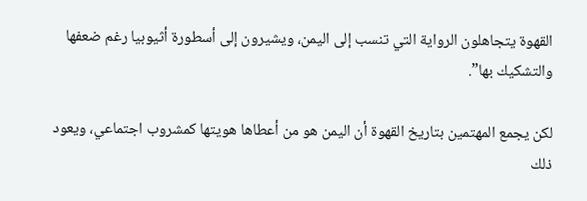القهوة يتجاهلون الرواية التي تنسب إلى اليمن، ويشيرون إلى أسطورة أثيوبيا رغم ضعفها والتشكيك بها”.

لكن يجمع المهتمين بتاريخ القهوة أن اليمن هو من أعطاها هويتها كمشروب اجتماعي، ويعود ذلك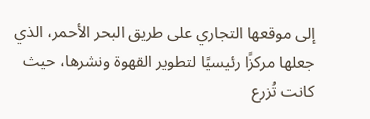إلى موقعها التجاري على طريق البحر الأحمر، الذي جعلها مركزًا رئيسيًا لتطوير القهوة ونشرها، حيث كانت تُزرع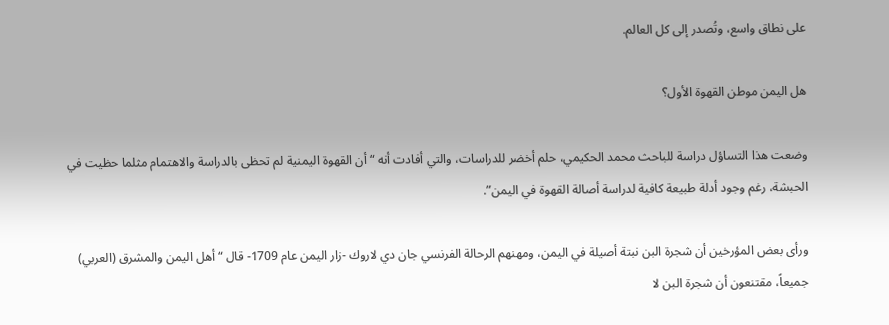على نطاق واسع، وتُصدر إلى كل العالم.

هل اليمن موطن القهوة الأول؟

وضعت هذا التساؤل دراسة للباحث محمد الحكيمي، حلم أخضر للدراسات، والتي أفادت أنه “أن القهوة اليمنية لم تحظى بالدراسة والاهتمام مثلما حظيت في الحبشة، رغم وجود أدلة طبيعة كافية لدراسة أصالة القهوة في اليمن”.

ورأى بعض المؤرخين أن شجرة البن نبتة أصيلة في اليمن، ومهنهم الرحالة الفرنسي جان دي لاروك -زار اليمن عام 1709- قال “أهل اليمن والمشرق (العربي) جميعاً، مقتنعون أن شجرة البن لا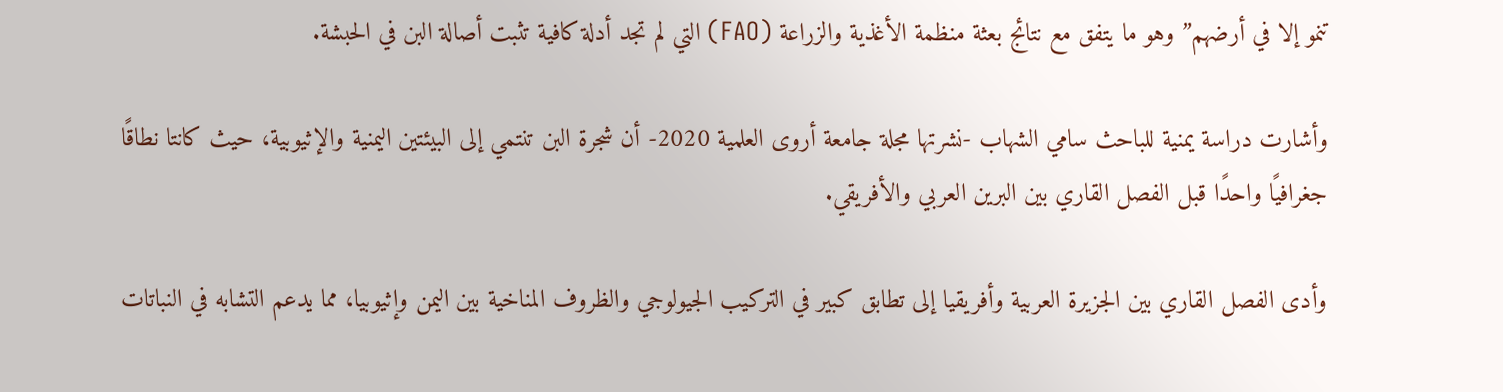تنمو إلا في أرضهم” وهو ما يتفق مع نتائج بعثة منظمة الأغذية والزراعة (FAO) التي لم تجد أدلة كافية تثبت أصالة البن في الحبشة.

وأشارت دراسة يمنية للباحث سامي الشهاب -نشرتها مجلة جامعة أروى العلمية 2020- أن شجرة البن تنتمي إلى البيئتين اليمنية والإثيوبية، حيث كانتا نطاقًا جغرافيًا واحدًا قبل الفصل القاري بين البرين العربي والأفريقي.

وأدى الفصل القاري بين الجزيرة العربية وأفريقيا إلى تطابق كبير في التركيب الجيولوجي والظروف المناخية بين اليمن وإثيوبيا، مما يدعم التشابه في النباتات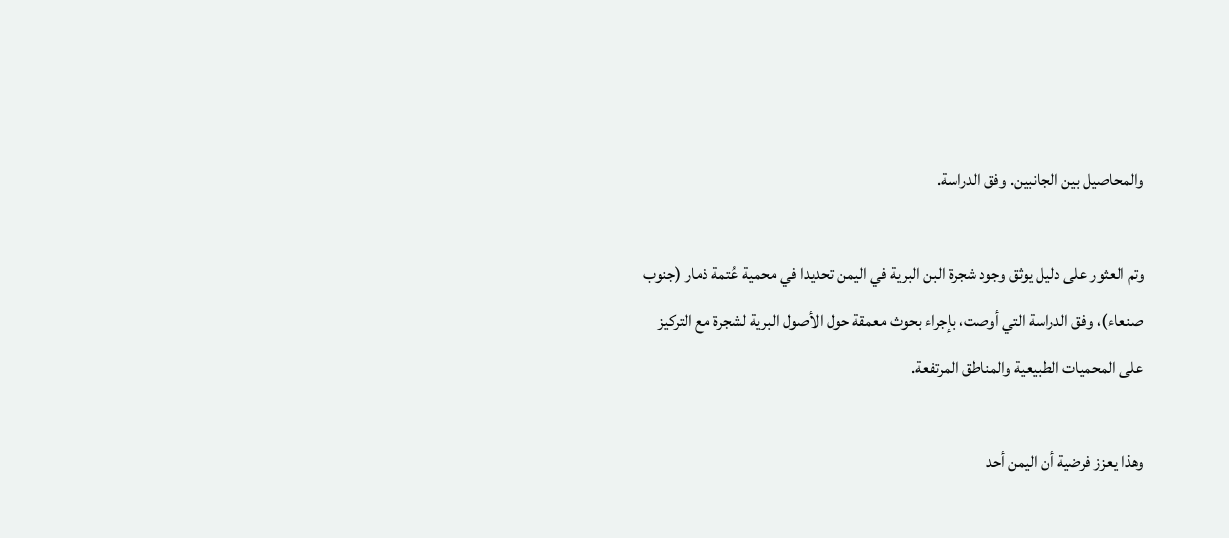والمحاصيل بين الجانبين. وفق الدراسة.

وتم العثور على دليل يوثق وجود شجرة البن البرية في اليمن تحديدا في محمية عُتمة ذمار (جنوب صنعاء)، وفق الدراسة التي أوصت، بإجراء بحوث معمقة حول الأصول البرية لشجرة مع التركيز على المحميات الطبيعية والمناطق المرتفعة.

وهذا يعزز فرضية أن اليمن أحد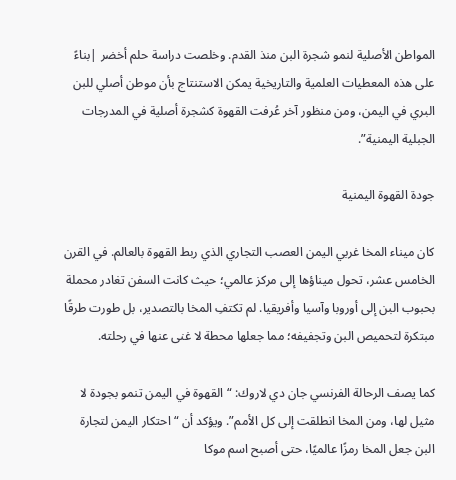المواطن الأصلية لنمو شجرة البن منذ القدم. وخلصت دراسة حلم أخضر |بناءً على هذه المعطيات العلمية والتاريخية يمكن الاستنتاج بأن موطن أصلي للبن البري في اليمن، ومن منظور آخر عُرفت القهوة كشجرة أصلية في المدرجات الجبلية اليمنية”.

جودة القهوة اليمنية

كان ميناء المخا غربي اليمن العصب التجاري الذي ربط القهوة بالعالم. في القرن الخامس عشر، تحول ميناؤها إلى مركز عالمي؛ حيث كانت السفن تغادر محملة بحبوب البن إلى أوروبا وآسيا وأفريقيا. لم تكتفِ المخا بالتصدير، بل طورت طرقًا مبتكرة لتحميص البن وتجفيفه؛ مما جعلها محطة لا غنى عنها في رحلته.

كما يصف الرحالة الفرنسي جان دي لاروك: “القهوة في اليمن تنمو بجودة لا مثيل لها، ومن المخا انطلقت إلى كل الأمم”. ويؤكد أن “احتكار اليمن لتجارة البن جعل المخا رمزًا عالميًا، حتى أصبح اسم موكا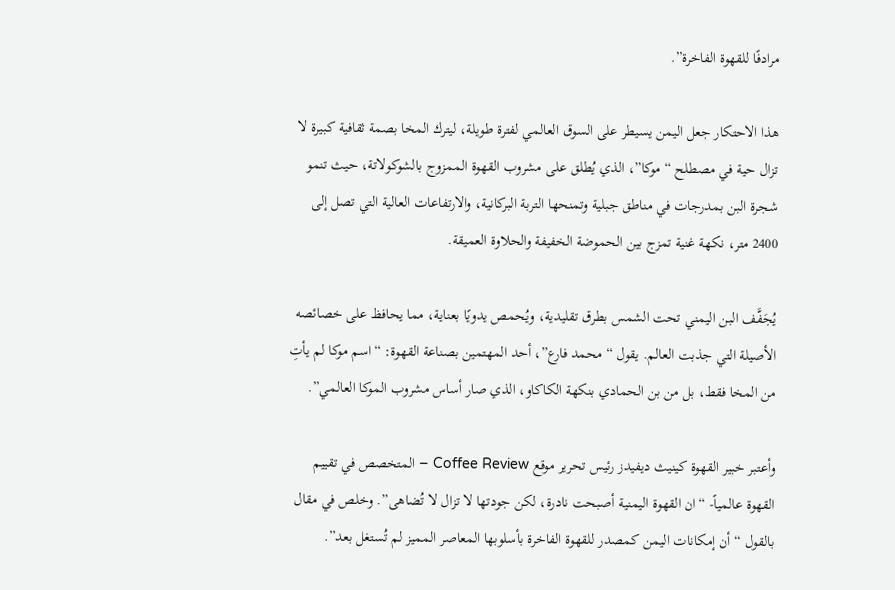مرادفًا للقهوة الفاخرة”.

هذا الاحتكار جعل اليمن يسيطر على السوق العالمي لفترة طويلة، ليترك المخا بصمة ثقافية كبيرة لا تزال حية في مصطلح “موكا”، الذي يُطلق على مشروب القهوة الممزوج بالشوكولاتة، حيث تنمو شجرة البن بمدرجات في مناطق جبلية وتمنحها التربة البركانية، والارتفاعات العالية التي تصل إلى 2400 متر، نكهة غنية تمزج بين الحموضة الخفيفة والحلاوة العميقة.

يُجَفَّف البن اليمني تحت الشمس بطرق تقليدية، ويُحمص يدويًا بعناية، مما يحافظ على خصائصه الأصيلة التي جذبت العالم. يقول “محمد فارع”، أحد المهتمين بصناعة القهوة: “اسم موكا لم يأتِ من المخا فقط، بل من بن الحمادي بنكهة الكاكاو، الذي صار أساس مشروب الموكا العالمي”.

وأعتبر خبير القهوة كينيث ديفيدز رئيس تحرير موقع Coffee Review – المتخصص في تقييم القهوة عالمياً- “ان القهوة اليمنية أصبحت نادرة، لكن جودتها لا تزال لا تُضاهى”. وخلص في مقال بالقول “أن إمكانات اليمن كمصدر للقهوة الفاخرة بأسلوبها المعاصر المميز لم تُستغل بعد”.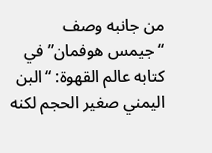من جانبه وصف “جيمس هوفمان” في كتابه عالم القهوة: “البن اليمني صغير الحجم لكنه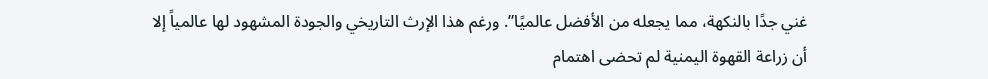غني جدًا بالنكهة، مما يجعله من الأفضل عالميًا”. ورغم هذا الإرث التاريخي والجودة المشهود لها عالمياً إلا أن زراعة القهوة اليمنية لم تحضى اهتمام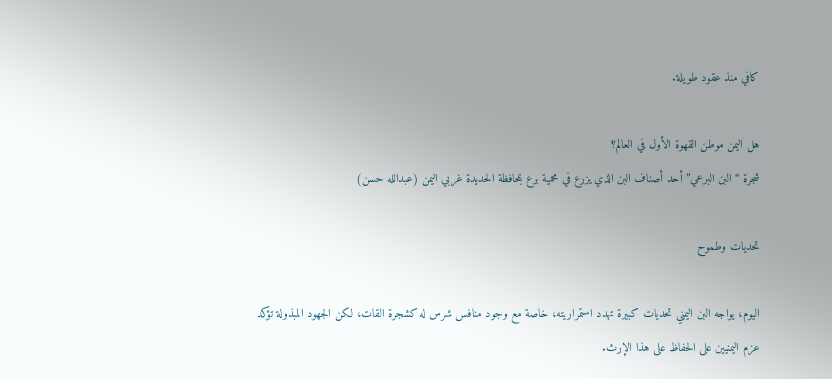كافي منذ عقود طويلة.

هل اليمن موطن القهوة الأول في العالم؟
شجرة “البن البرعي” أحد أصناف البن الذي يزرع في محمية برع بمحافظة الحديدة غربي اليمن (عبدالله حسن)

تحديات وطموح

اليوم، يواجه البن اليمني تحديات كبيرة تهدد استمراريته، خاصة مع وجود منافس شرس له كشجرة القات، لكن الجهود المبذولة تؤكد عزم اليمنيين على الحفاظ على هذا الإرث.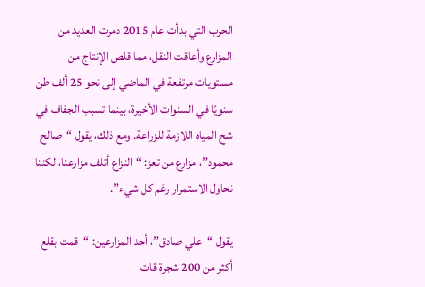الحرب التي بدأت عام 2015 دمرت العديد من المزارع وأعاقت النقل، مما قلص الإنتاج من مستويات مرتفعة في الماضي إلى نحو 25 ألف طن سنويًا في السنوات الأخيرة، بينما تسبب الجفاف في شح المياه اللازمة للزراعة. ومع ذلك، يقول “صالح محمود”، مزارع من تعز: “النزاع أتلف مزارعنا، لكننا نحاول الاستمرار رغم كل شيء”.

يقول “علي صادق”، أحد المزارعين: “قمت بقلع أكثر من 200 شجرة قات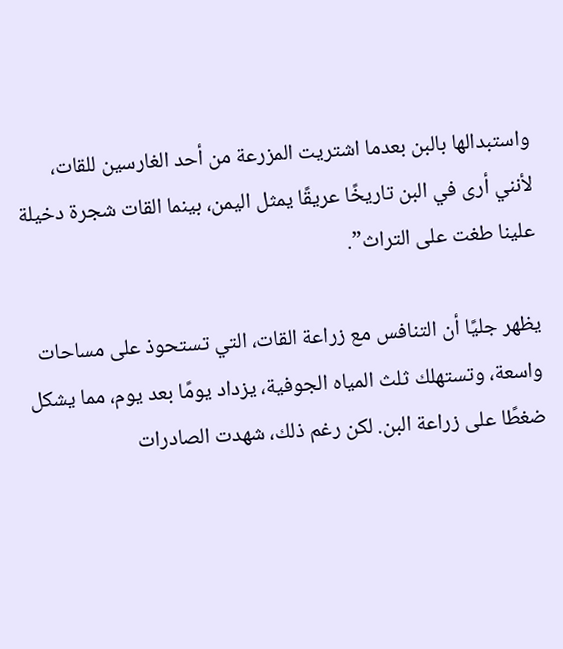واستبدالها بالبن بعدما اشتريت المزرعة من أحد الغارسين للقات، لأنني أرى في البن تاريخًا عريقًا يمثل اليمن، بينما القات شجرة دخيلة علينا طغت على التراث”.

يظهر جليًا أن التنافس مع زراعة القات، التي تستحوذ على مساحات واسعة، وتستهلك ثلث المياه الجوفية، يزداد يومًا بعد يوم، مما يشكل ضغطًا على زراعة البن. لكن رغم ذلك، شهدت الصادرات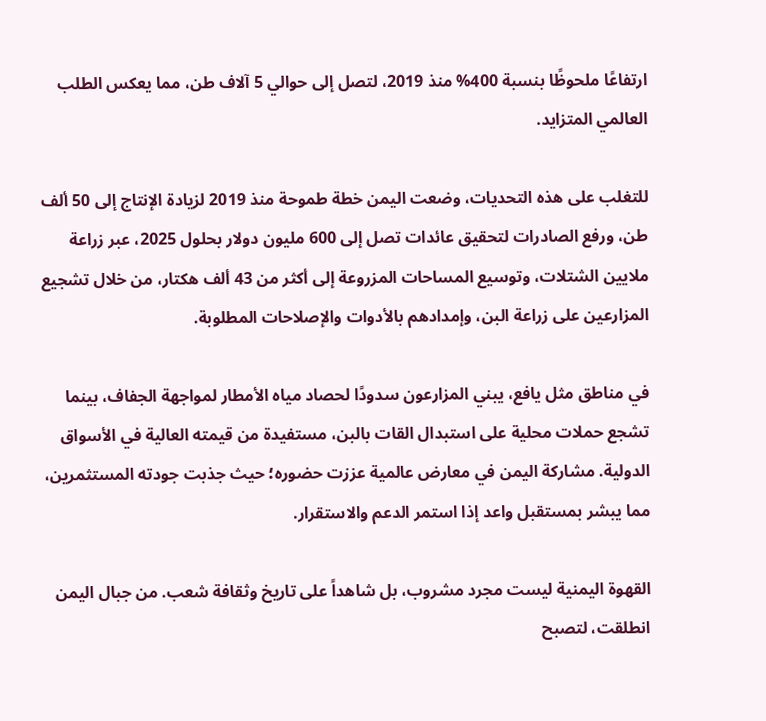ارتفاعًا ملحوظًا بنسبة 400% منذ 2019، لتصل إلى حوالي 5 آلاف طن، مما يعكس الطلب العالمي المتزايد.

للتغلب على هذه التحديات، وضعت اليمن خطة طموحة منذ 2019 لزيادة الإنتاج إلى 50 ألف طن، ورفع الصادرات لتحقيق عائدات تصل إلى 600 مليون دولار بحلول 2025، عبر زراعة ملايين الشتلات، وتوسيع المساحات المزروعة إلى أكثر من 43 ألف هكتار، من خلال تشجيع المزارعين على زراعة البن، وإمدادهم بالأدوات والإصلاحات المطلوبة.

في مناطق مثل يافع، يبني المزارعون سدودًا لحصاد مياه الأمطار لمواجهة الجفاف، بينما تشجع حملات محلية على استبدال القات بالبن، مستفيدة من قيمته العالية في الأسواق الدولية. مشاركة اليمن في معارض عالمية عززت حضوره؛ حيث جذبت جودته المستثمرين، مما يبشر بمستقبل واعد إذا استمر الدعم والاستقرار.

القهوة اليمنية ليست مجرد مشروب، بل شاهداً على تاريخ وثقافة شعب. من جبال اليمن انطلقت، لتصبح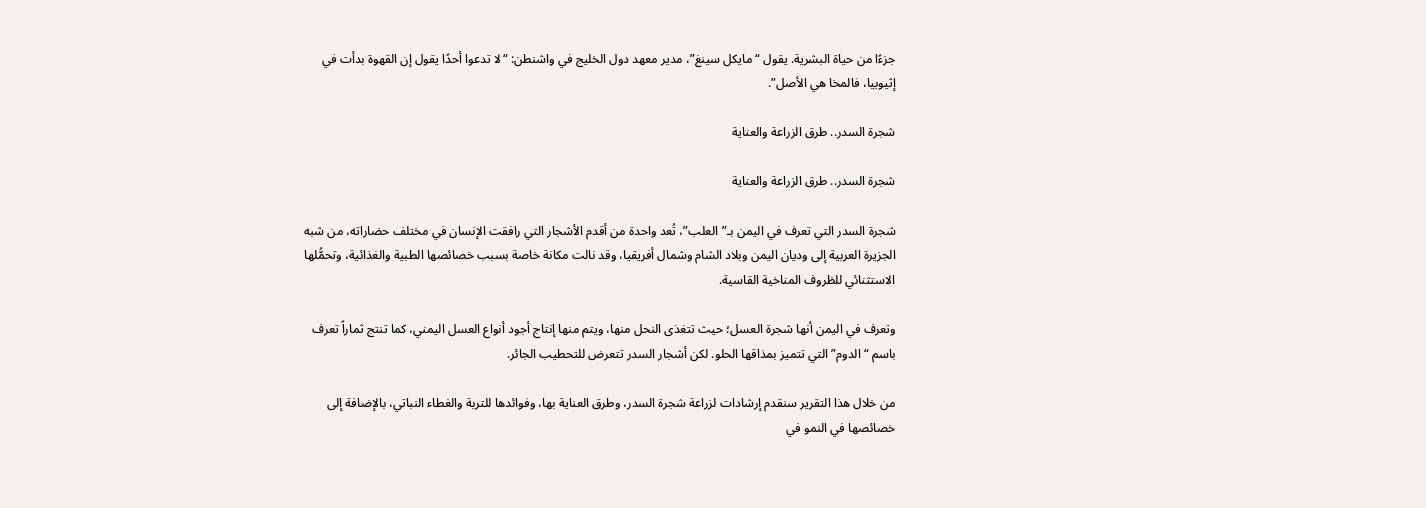جزءًا من حياة البشرية. يقول “مايكل سينغ”، مدير معهد دول الخليج في واشنطن: “لا تدعوا أحدًا يقول إن القهوة بدأت في إثيوبيا، فالمخا هي الأصل”.

شجرة السدر.. طرق الزراعة والعناية

شجرة السدر.. طرق الزراعة والعناية

شجرة السدر التي تعرف في اليمن بـ”العلب”، تُعد واحدة من أقدم الأشجار التي رافقت الإنسان في مختلف حضاراته، من شبه الجزيرة العربية إلى وديان اليمن وبلاد الشام وشمال أفريقيا، وقد نالت مكانة خاصة بسبب خصائصها الطبية والغذائية، وتحمُّلها الاستثنائي للظروف المناخية القاسية.

وتعرف في اليمن أنها شجرة العسل؛ حيث تتغذى النحل منها، ويتم منها إنتاج أجود أنواع العسل اليمني، كما تنتج ثماراً تعرف باسم “الدوم” التي تتميز بمذاقها الحلو. لكن أشجار السدر تتعرض للتحطيب الجائر.

من خلال هذا التقرير سنقدم إرشادات لزراعة شجرة السدر، وطرق العناية بها، وفوائدها للتربة والغطاء النباتي، بالإضافة إلى خصائصها في النمو في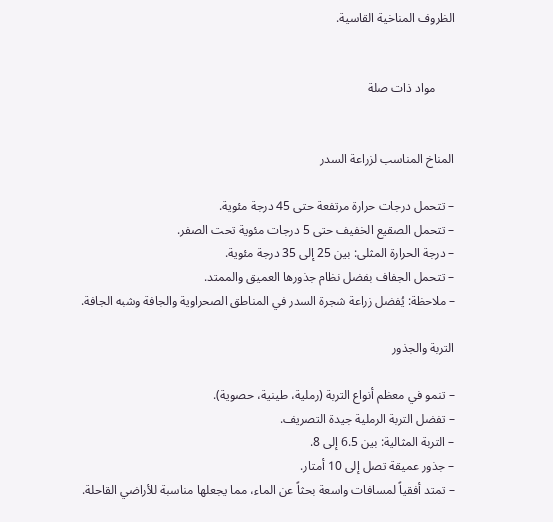الظروف المناخية القاسية.


      مواد ذات صلة


المناخ المناسب لزراعة السدر

– تتحمل درجات حرارة مرتفعة حتى 45 درجة مئوية.
– تتحمل الصقيع الخفيف حتى 5 درجات مئوية تحت الصفر.
– درجة الحرارة المثلى: بين 25 إلى 35 درجة مئوية.
– تتحمل الجفاف بفضل نظام جذورها العميق والممتد.
– ملاحظة: يُفضل زراعة شجرة السدر في المناطق الصحراوية والجافة وشبه الجافة.

التربة والجذور

– تنمو في معظم أنواع التربة (رملية، طينية، حصوية).
– تفضل التربة الرملية جيدة التصريف.
– التربة المثالية: بين 6.5 إلى 8.
– جذور عميقة تصل إلى 10 أمتار.
– تمتد أفقياً لمسافات واسعة بحثاً عن الماء، مما يجعلها مناسبة للأراضي القاحلة.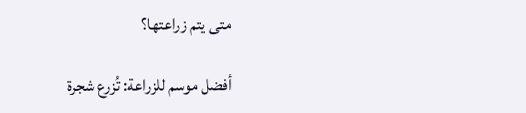متى يتم زراعتها؟

أفضل موسم للزراعة: تُزرع شجرة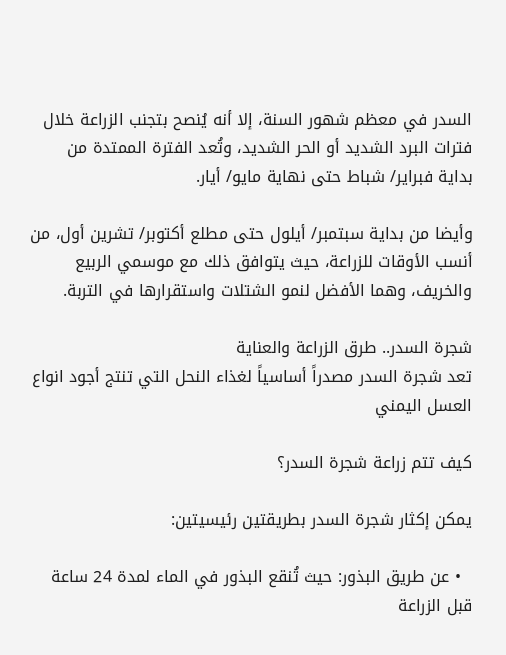السدر في معظم شهور السنة، إلا أنه يُنصح بتجنب الزراعة خلال فترات البرد الشديد أو الحر الشديد، وتُعد الفترة الممتدة من بداية فبراير/ شباط حتى نهاية مايو/ أيار.

وأيضا من بداية سبتمبر/ أيلول حتى مطلع أكتوبر/ تشرين أول، من أنسب الأوقات للزراعة، حيث يتوافق ذلك مع موسمي الربيع والخريف، وهما الأفضل لنمو الشتلات واستقرارها في التربة.

شجرة السدر.. طرق الزراعة والعناية
تعد شجرة السدر مصدراً أساسياً لغذاء النحل التي تنتج أجود انواع العسل اليمني

كيف تتم زراعة شجرة السدر؟

يمكن إكثار شجرة السدر بطريقتين رئيسيتين:

  • عن طريق البذور: حيث تُنقع البذور في الماء لمدة 24 ساعة قبل الزراعة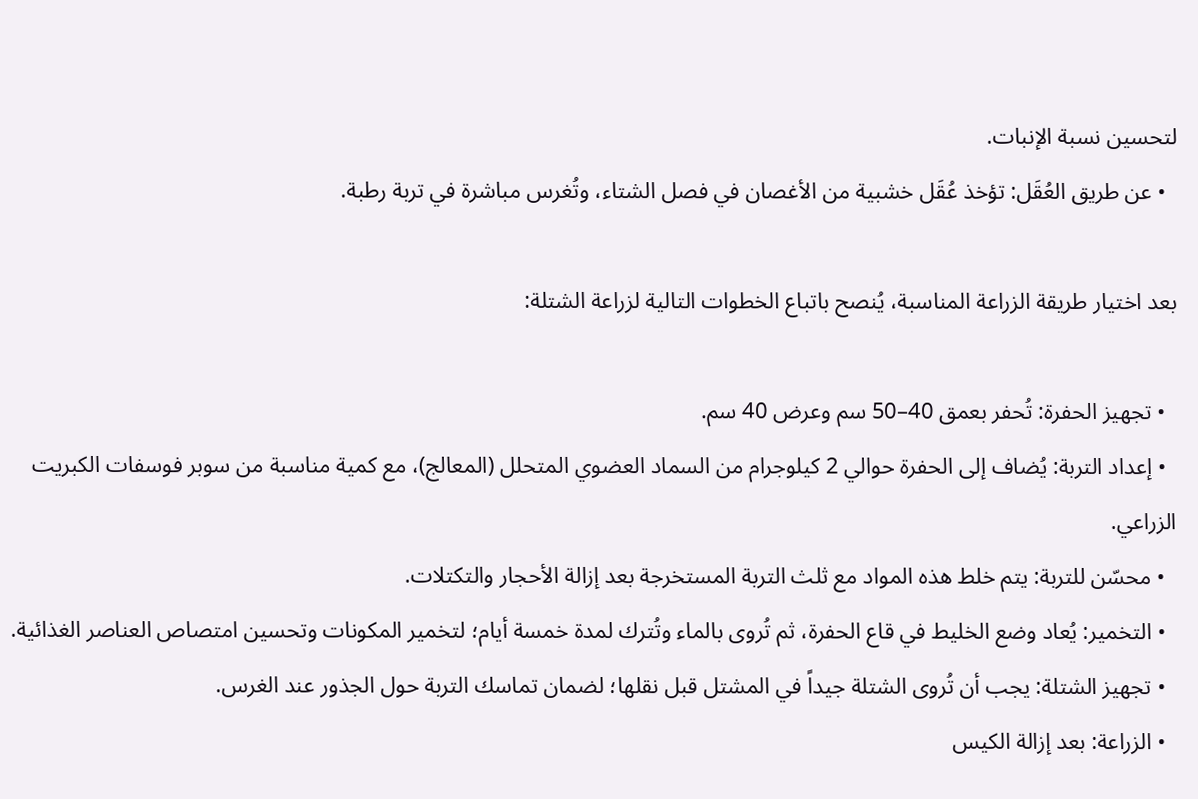لتحسين نسبة الإنبات.
  • عن طريق العُقَل: تؤخذ عُقَل خشبية من الأغصان في فصل الشتاء، وتُغرس مباشرة في تربة رطبة.

بعد اختيار طريقة الزراعة المناسبة، يُنصح باتباع الخطوات التالية لزراعة الشتلة:

  • تجهيز الحفرة: تُحفر بعمق 40–50 سم وعرض 40 سم.
  • إعداد التربة: يُضاف إلى الحفرة حوالي 2 كيلوجرام من السماد العضوي المتحلل (المعالج)، مع كمية مناسبة من سوبر فوسفات الكبريت الزراعي.
  • محسّن للتربة: يتم خلط هذه المواد مع ثلث التربة المستخرجة بعد إزالة الأحجار والتكتلات.
  • التخمير: يُعاد وضع الخليط في قاع الحفرة، ثم تُروى بالماء وتُترك لمدة خمسة أيام؛ لتخمير المكونات وتحسين امتصاص العناصر الغذائية.
  • تجهيز الشتلة: يجب أن تُروى الشتلة جيداً في المشتل قبل نقلها؛ لضمان تماسك التربة حول الجذور عند الغرس.
  • الزراعة: بعد إزالة الكيس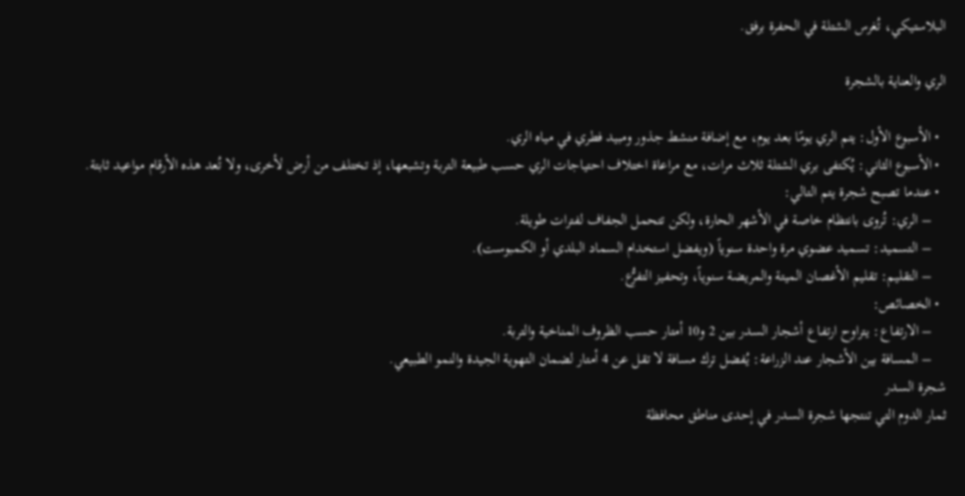البلاستيكي، تُغرس الشتلة في الحفرة برفق.

الري والعناية بالشجرة

  • الأسبوع الأول: يتم الري يومًا بعد يوم، مع إضافة منشط جذور ومبيد فطري في مياه الري.
  • الأسبوع الثاني: يُكتفى بري الشتلة ثلاث مرات، مع مراعاة اختلاف احتياجات الري حسب طبيعة التربة وتشبعها، إذ تختلف من أرض لأخرى، ولا تُعد هذه الأرقام مواعيد ثابتة.
  • عندما تصبح شجرة يتم التالي:
    – الري: تُروى بانتظام خاصة في الأشهر الحارة، ولكن تتحمل الجفاف لفترات طويلة.
    – التسميد: تسميد عضوي مرة واحدة سنوياً (ويفضل استخدام السماد البلدي أو الكمبوست).
    – التقليم: تقليم الأغصان الميتة والمريضة سنوياً، وتحفيز التفرُّع.
  • الخصائص:
    – الارتفاع: يتراوح ارتفاع أشجار السدر بين 2 و10 أمتار حسب الظروف المناخية والتربة.
    – المسافة بين الأشجار عند الزراعة: يُفضل ترك مسافة لا تقل عن 4 أمتار لضمان التهوية الجيدة والنمو الطبيعي.
شجرة السدر
ثمار الدوم التي تنتجها شجرة السدر في إحدى مناطق محافظة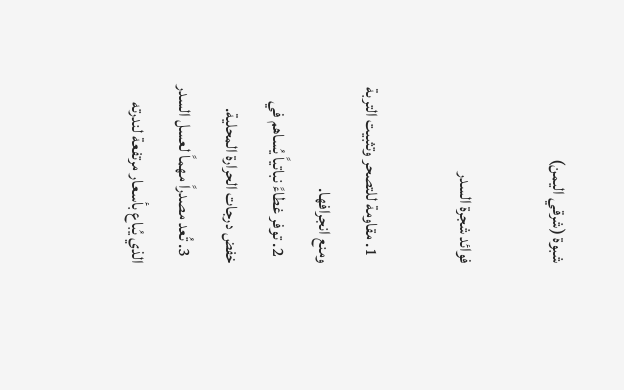شبوة (شرقي اليمن)

فوائد شجرة السدر

  1. مقاومة للتصحر وتثبيت التربة ومنع انجرافها.
  2. توفر غطاءً نباتياً يُساهم في خفض درجات الحرارة المحلية.
  3. تُعد مصدراً مهماً لعسل السدر الذي يُباع بأسعار مرتفعة لندرته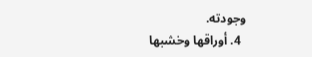وجودته.
  4. أوراقها وخشبها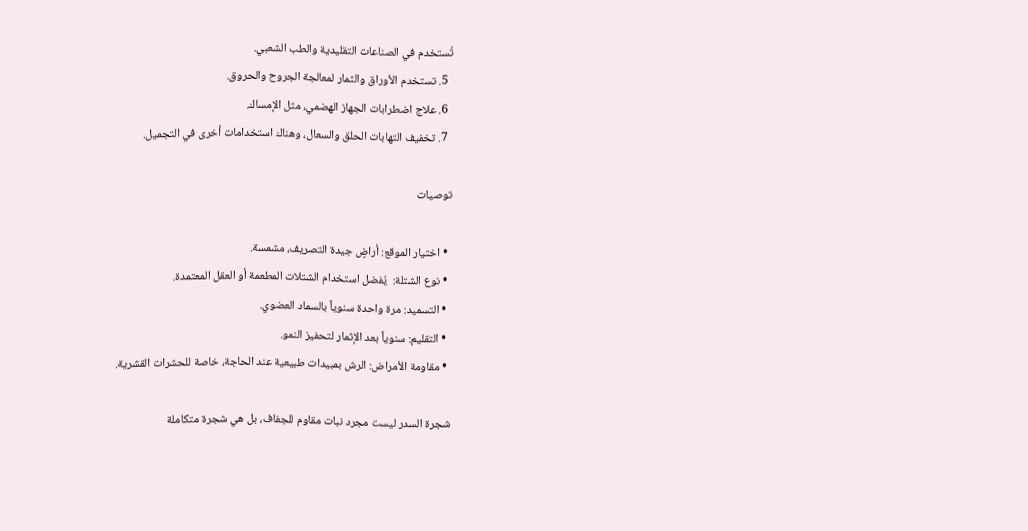تُستخدم في الصناعات التقليدية والطب الشعبي.
  5. تستخدم الأوراق والثمار لمعالجة الجروح والحروق.
  6. علاج اضطرابات الجهاز الهضمي، مثل الإمساك.
  7. تخفيف التهابات الحلق والسعال، وهناك استخدامات أخرى في التجميل.

توصيات

  • اختيار الموقع: أراضٍ جيدة التصريف، مشمسة.
  • نوع الشتلة:  يُفضل استخدام الشتلات المطعمة أو العقل المعتمدة.
  • التسميد: مرة واحدة سنوياً بالسماد العضوي.
  • التقليم: سنوياً بعد الإثمار لتحفيز النمو.
  • مقاومة الأمراض: الرش بمبيدات طبيعية عند الحاجة، خاصة للحشرات القشرية.

شجرة السدر ليست مجرد نبات مقاوم للجفاف، بل هي شجرة متكاملة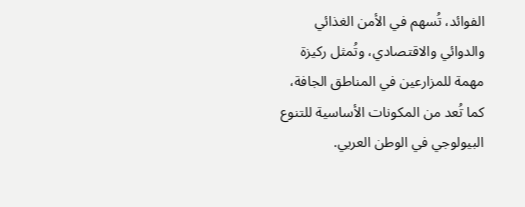الفوائد، تُسهم في الأمن الغذائي والدوائي والاقتصادي، وتُمثل ركيزة مهمة للمزارعين في المناطق الجافة، كما تُعد من المكونات الأساسية للتنوع البيولوجي في الوطن العربي.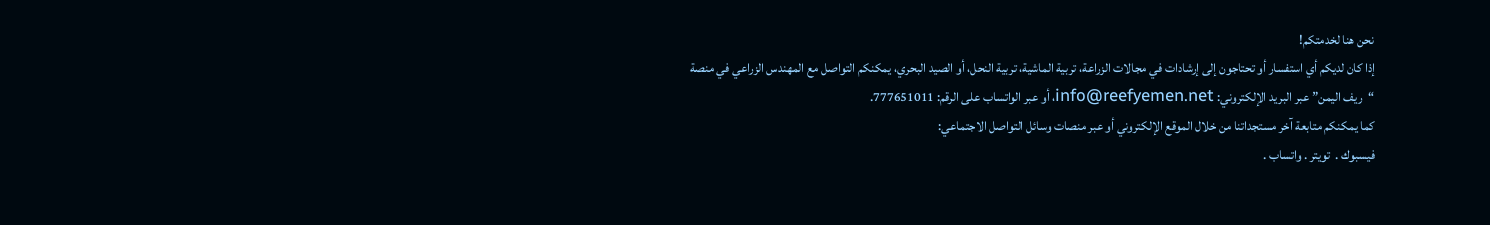نحن هنا لخدمتكم!
إذا كان لديكم أي استفسار أو تحتاجون إلى إرشادات في مجالات الزراعة، تربية الماشية، تربية النحل، أو الصيد البحري، يمكنكم التواصل مع المهندس الزراعي في منصة “ريف اليمن” عبر البريد الإلكتروني: info@reefyemen.net، أو عبر الواتساب على الرقم: 777651011.
كما يمكنكم متابعة آخر مستجداتنا من خلال الموقع الإلكتروني أو عبر منصات وسائل التواصل الاجتماعي:
فيسبوك .  تويتر . واتساب .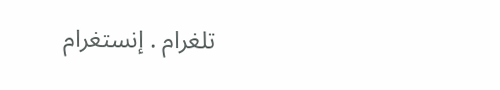تلغرام . إنستغرام